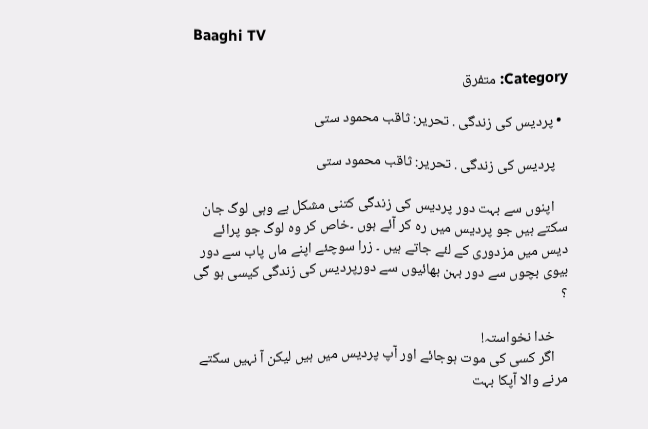Baaghi TV

Category: متفرق

  • پردیس کی زندگی . تحریر: ثاقب محمود ستی

    پردیس کی زندگی . تحریر: ثاقب محمود ستی

    اپنوں سے بہت دور پردیس کی زندگی کتنی مشکل ہے وہی لوگ جان سکتے ہیں جو پردیس میں رہ کر آئے ہوں ۔خاص کر وہ لوگ جو پرائے دیس میں مزدوری کے لئے جاتے ہیں ۔ زرا سوچئے اپنے ماں پاب سے دور بیوی بچوں سے دور بہن بھائیوں سے دورپردیس کی زندگی کیسی ہو گی ؟

    خدا نخواستہ!
    اگر کسی کی موت ہوجائے اور آپ پردیس میں ہیں لیکن آ نہیں سکتے مرنے والا آپکا بہت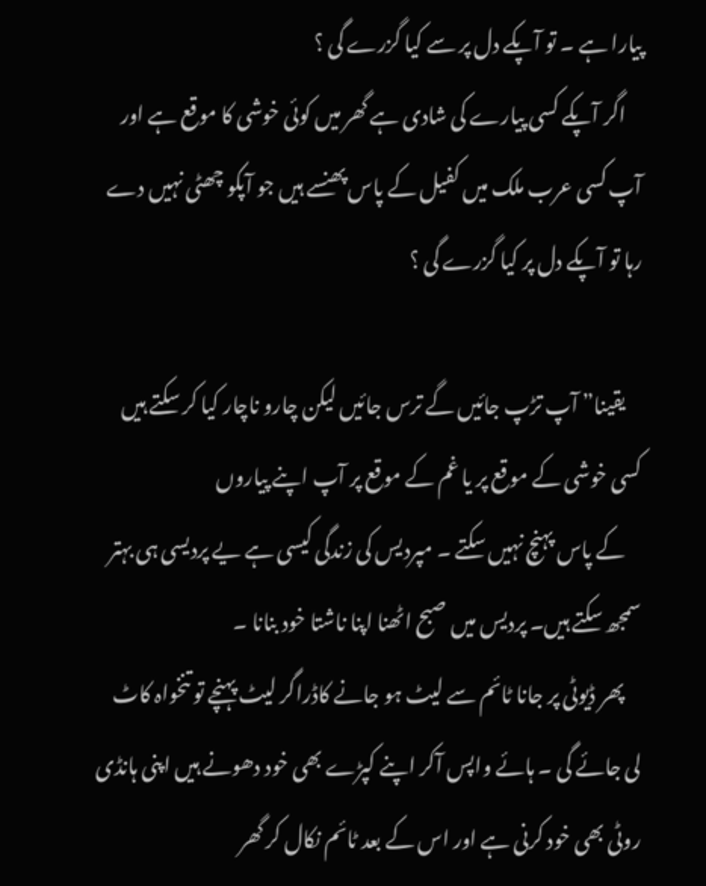پیارا ہے ۔ تو آپکے دل پر سے کیا گزرے گی ؟
    اگر آپکے کسی پیارے کی شادی ہے گھر میں کوئی خوشی کا موقع ہے اور آپ کسی عرب ملک میں کفیل کے پاس پھنسے ہیں جو آپکو چھٹی نہیں دے رہا تو آپکے دل پر کیا گزرے گی ؟

    یقینا” آپ تڑپ جائیں گے ترس جائیں لیکن چارو ناچار کیا کر سکتے ہیں کسی خوشی کے موقع پر یا غم کے موقع پر آپ اپنے پیاروں
    کے پاس پہنچ نہیں سکتے ۔ مپردیس کی زندگی کیسی ہے یے پردیسی ہی بہتر سمجھ سکتے ہیں۔ پردیس میں صبح اٹھنا اپنا ناشتا خود بنانا ۔
    پھر ڈیوٹی پر جانا ٹائم سے لیٹ ہو جانے کاڈراگر لیٹ پہنچے تو تنخواہ کاٹ لی جائے گی ۔ ہائے واپس آکر اپنے کپڑے بھی خود دھونے ہیں اپنی ہانڈی روٹی بھی خود کرنی ہے اور اس کے بعد ٹائم نکال کر گھر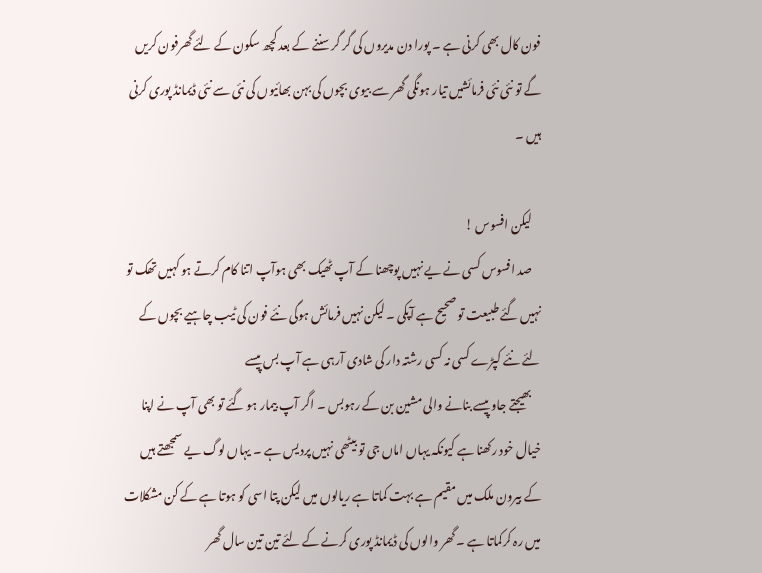فون کال بھی کرنی ہے ۔ پورا دن مدیروں کی گر گر سننے کے بعد کچھ سکون کے لئے گھرفون کریں گے تو نئی نئی فرمائشیں تیار ہونگی گھر سے بیوی بچوں کی بہن بھائیوں کی نئی سے نئی ڈیمانڈ پوری کرنی ہیں ۔

    لیکن افسوس !
    صد افسوس کسی نے یے نہیں پوچھنا کے آپ ٹھیک بھی ہوآپ اتنا کام کرتے ہو کہیں تھک تو نہیں گئے طبیعت تو صحیح ہے آپکی ۔ لیکن نہیں فرمائش ہوگی نئے فون کی ٹیب چاہیے بچوں کے لئے نئے کپڑے کسی نہ کسی رشتہ دار کی شادی آرہی ہے آپ بس پیسے
    بھیجتے جاو پیسے بنانے والی مشین بن کے رہوبس ۔ اگر آپ بیمار ہو گئے تو بھی آپ نے اپنا خیال خود رکھنا ہے کیونکہ یہاں اماں جی تو بیٹھی نہیں پردیس ہے ۔ یہاں لوگ یے سمجھتے ہیں کے بیرون ملک میں مقیم ہے بہت کماتا ہے ریالوں میں لیکن پتا اسی کو ہوتا ہے کے کن مشکلات میں رہ کرکماتا ہے ۔ گھر والوں کی ڈیمانڈ پوری کرنے کے لئے تین تین سال گھر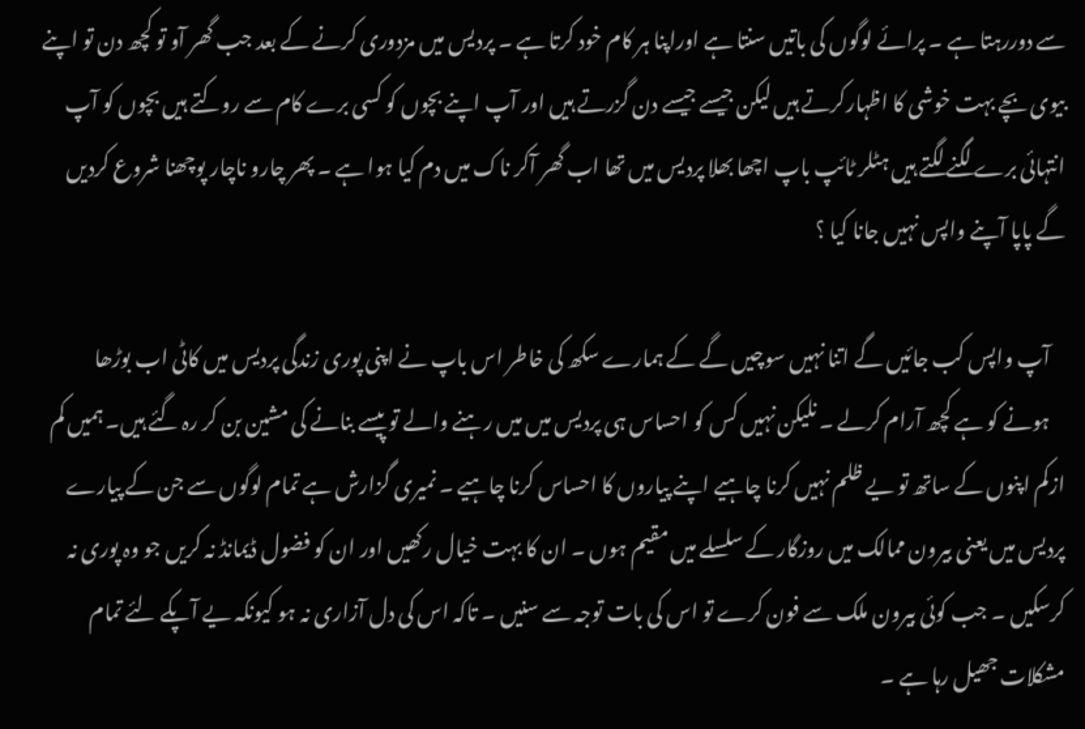سے دوررہتا ہے ۔ پرائے لوگوں کی باتیں سنتا ہے اوراپنا ہر کام خود کرتا ہے ۔ پردیس میں مزدوری کرنے کے بعد جب گھر آو تو کچھ دن تو اپنے بیوی بچے بہت خوشی کا اظہارکرتے ہیں لیکن جیسے جیسے دن گزرتے ہیں اور آپ اپنے بچوں کو کسی برے کام سے روکتے ہیں بچوں کو آپ انتہائی برے لگنے لگتے ہیں ہٹلر ٹائپ باپ اچھا بھلا پردیس میں تھا اب گھر آکر ناک میں دم کیا ہوا ہے ۔ پھر چارو ناچار پوچھنا شروع کردیں گے پاپا آپنے واپس نہیں جانا کیا ؟

    آپ واپس کب جائیں گے اتنا نہیں سوچیں گے کے ہمارے سکھ کی خاطر اس باپ نے اپنی پوری زندگی پردیس میں کاٹی اب بوڑھا
    ہونے کو ہے کچھ آرام کرلے ۔ نلیکن نہیں کس کو احساس ہی پردیس میں میں رہنے والے تو پیسے بنانے کی مشین بن کر رہ گئے ہیں۔ ہمیں کم ازکم اپنوں کے ساتھ تو یے ظلم نہیں کرنا چاہیے اپنے پیاروں کا احساس کرنا چاہیے ۔ نمیری گزارش ہے تمام لوگوں سے جن کے پیارے پردیس میں یعنی بیرون ممالک میں روزگار کے سلسلے میں مقیم ہوں ۔ ان کا بہت خیال رکھیں اور ان کو فضول ڈیمانڈ نہ کریں جو وہ پوری نہ کرسکیں ۔ جب کوئی بیرون ملک سے فون کرے تو اس کی بات توجہ سے سنیں ۔ تاکہ اس کی دل آزاری نہ ہو کیونکہ یے آپکے لئے تمام مشکلات جھیل رہا ہے ۔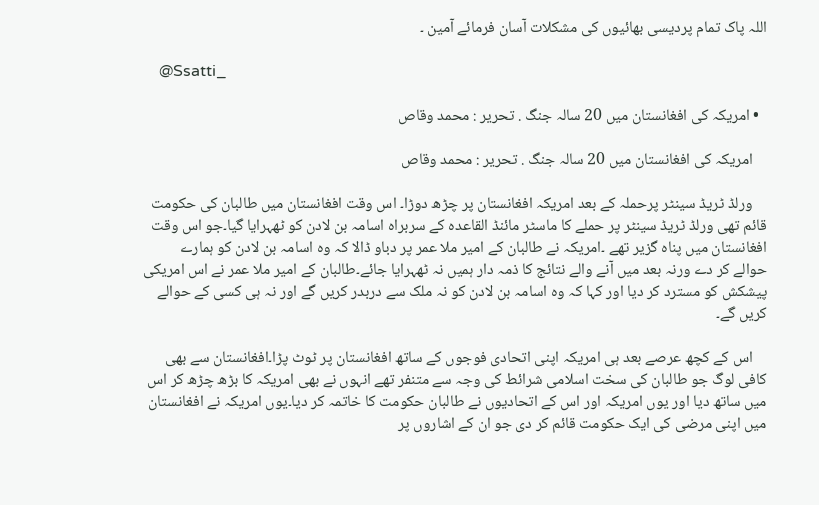اللہ پاک تمام پردیسی بھائیوں کی مشکلات آسان فرمائے آمین ۔

    @Ssatti_

  • امریکہ کی افغانستان میں 20 سالہ جنگ . تحریر : محمد وقاص

    امریکہ کی افغانستان میں 20 سالہ جنگ . تحریر : محمد وقاص

    ورلڈ ٹریڈ سینٹر پرحملہ کے بعد امریکہ افغانستان پر چڑھ دوڑا۔ اس وقت افغانستان میں طالبان کی حکومت قائم تھی ورلڈ ٹریڈ سینٹر پر حملے کا ماسٹر مائنڈ القاعدہ کے سربراہ اسامہ بن لادن کو ٹھہرایا گیا۔جو اس وقت افغانستان میں پناہ گزیر تھے ۔امریکہ نے طالبان کے امیر ملا عمر پر دباو ڈالا کہ وہ اسامہ بن لادن کو ہمارے حوالے کر دے ورنہ بعد میں آنے والے نتائج کا ذمہ دار ہمیں نہ ٹھہرایا جائے۔طالبان کے امیر ملا عمر نے اس امریکی پیشکش کو مسترد کر دیا اور کہا کہ وہ اسامہ بن لادن کو نہ ملک سے دربدر کریں گے اور نہ ہی کسی کے حوالے کریں گے۔

    اس کے کچھ عرصے بعد ہی امریکہ اپنی اتحادی فوجوں کے ساتھ افغانستان پر ٹوٹ پڑا۔افغانستان سے بھی کافی لوگ جو طالبان کی سخت اسلامی شرائط کی وجہ سے متنفر تھے انہوں نے بھی امریکہ کا بڑھ چڑھ کر اس میں ساتھ دیا اور یوں امریکہ اور اس کے اتحادیوں نے طالبان حکومت کا خاتمہ کر دیا۔یوں امریکہ نے افغانستان میں اپنی مرضی کی ایک حکومت قائم کر دی جو ان کے اشاروں پر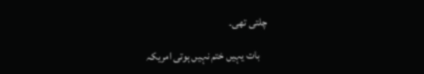چلتی تھی۔

    بات یہیں ختم نہیں ہوتی امریکہ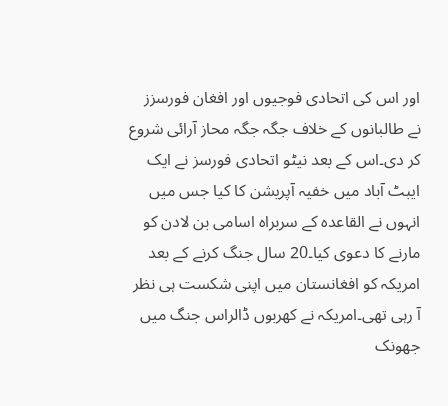اور اس کی اتحادی فوجیوں اور افغان فورسزز نے طالبانوں کے خلاف جگہ جگہ محاز آرائی شروع کر دی۔اس کے بعد نیٹو اتحادی فورسز نے ایک ایبٹ آباد میں خفیہ آپریشن کا کیا جس میں انہوں نے القاعدہ کے سربراہ اسامی بن لادن کو مارنے کا دعوی کیا۔20 سال جنگ کرنے کے بعد امریکہ کو افغانستان میں اپنی شکست ہی نظر آ رہی تھی۔امریکہ نے کھربوں ڈالراس جنگ میں جھونک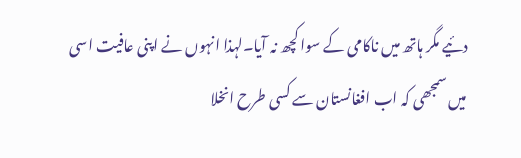دئیے مگر ہاتھ میں ناکامی کے سوا کچھ نہ آیا۔لہذا انہوں نے اپنی عافیت اسی میں سمجھی کہ اب افغانستان سے کسی طرح انخلا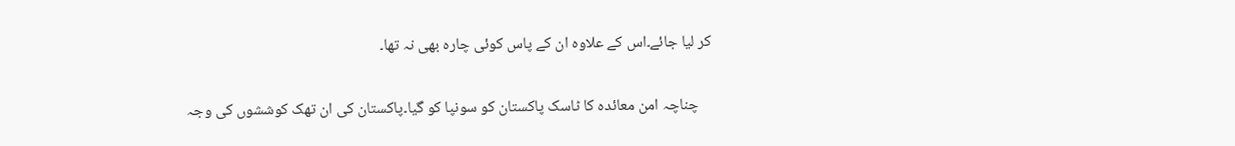کر لیا جائے۔اس کے علاوہ ان کے پاس کوئی چارہ بھی نہ تھا۔

    چناچہ امن معائدہ کا ٹاسک پاکستان کو سونپا کو گیا۔پاکستان کی ان تھک کوششوں کی وجہ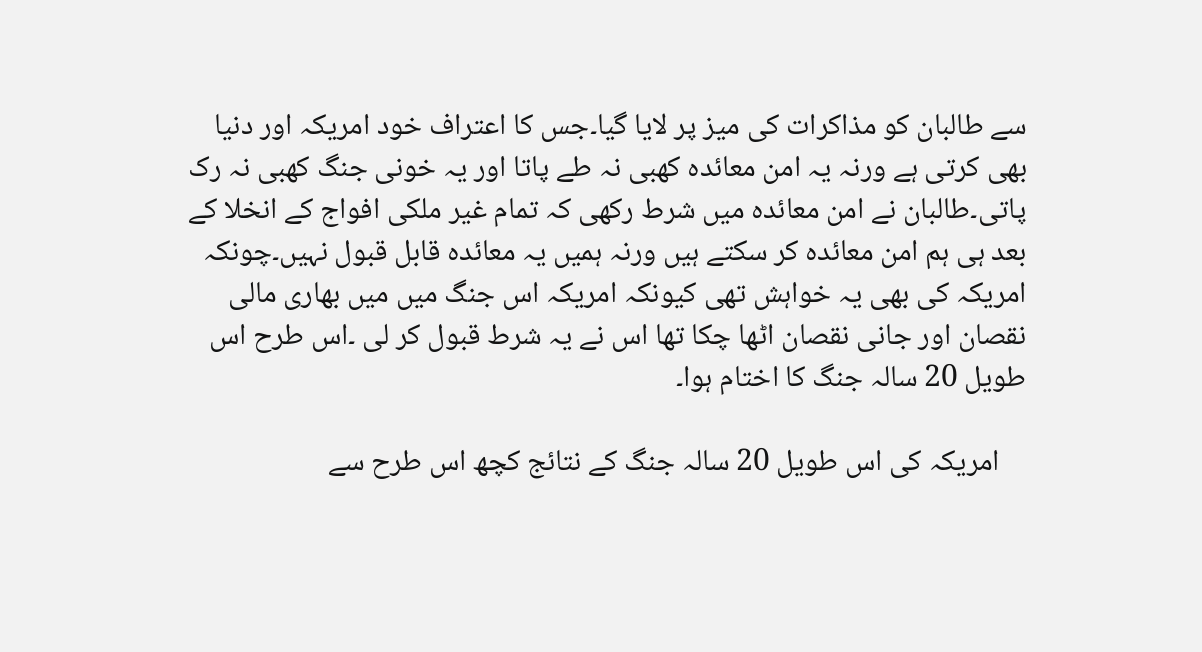سے طالبان کو مذاکرات کی میز پر لایا گیا۔جس کا اعتراف خود امریکہ اور دنیا بھی کرتی ہے ورنہ یہ امن معائدہ کھبی نہ طے پاتا اور یہ خونی جنگ کھبی نہ رک پاتی۔طالبان نے امن معائدہ میں شرط رکھی کہ تمام غیر ملکی افواج کے انخلا کے بعد ہی ہم امن معائدہ کر سکتے ہیں ورنہ ہمیں یہ معائدہ قابل قبول نہیں۔چونکہ امریکہ کی بھی یہ خواہش تھی کیونکہ امریکہ اس جنگ میں میں بھاری مالی نقصان اور جانی نقصان اٹھا چکا تھا اس نے یہ شرط قبول کر لی ۔اس طرح اس طویل 20 سالہ جنگ کا اختام ہوا۔

    امریکہ کی اس طویل 20 سالہ جنگ کے نتائج کچھ اس طرح سے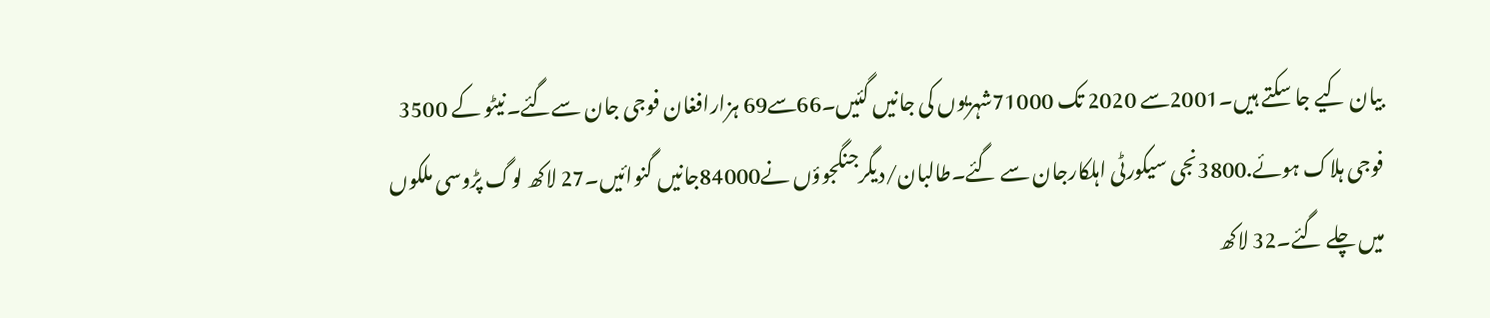بیان کیے جا سکتے ہیں۔2001سے 2020 تک 71000شہریوں کی جانیں گئیں۔66سے69 ہزارافغان فوجی جان سےگئے۔نیٹو کے 3500 فوجی ہلاک ہوئے.3800نجی سیکورٹی اہلکارجان سے گئے۔طالبان/دیگرجنگجوؤں نے84000جانیں گنوائیں۔27 لاکھ لوگ پڑوسی ملکوں میں چلے گئے۔32 لاکھ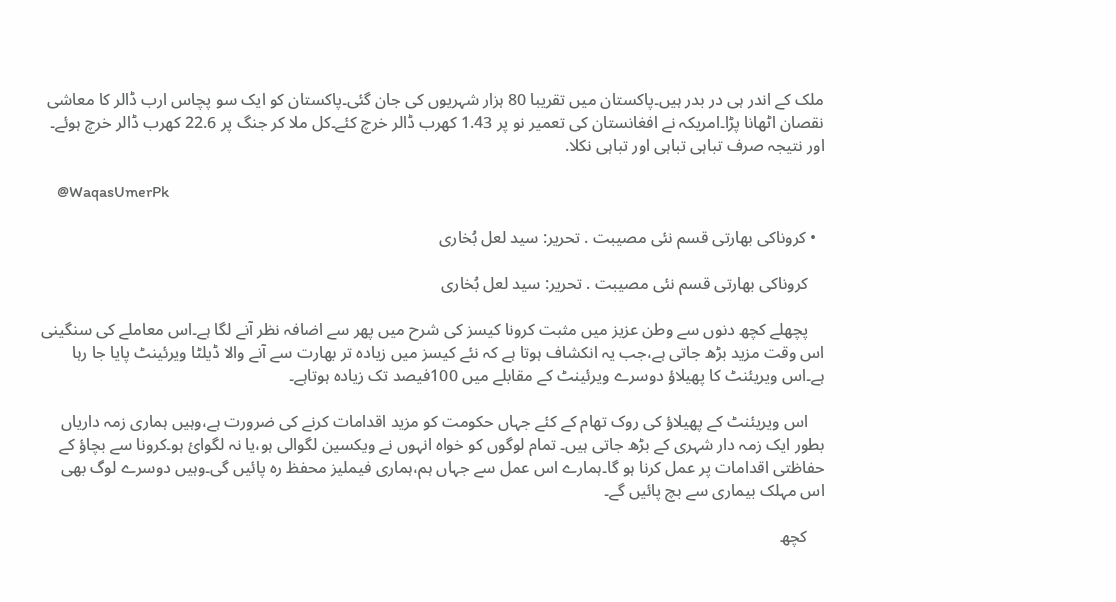ملک کے اندر ہی در بدر ہیں۔پاکستان میں تقریبا 80 ہزار شہریوں کی جان گئی۔پاکستان کو ایک سو پچاس ارب ڈالر کا معاشی نقصان اٹھانا پڑا۔امریکہ نے افغانستان کی تعمیر نو پر 1.43 کھرب ڈالر خرچ کئے۔کل ملا کر جنگ پر 22.6 کھرب ڈالر خرچ ہوئے۔ اور نتیجہ صرف تباہی تباہی اور تباہی نکلا.

    @WaqasUmerPk

  • کروناکی بھارتی قسم نئی مصیبت . تحریر: سید لعل بُخاری

    کروناکی بھارتی قسم نئی مصیبت . تحریر: سید لعل بُخاری

    پچھلے کچھ دنوں سے وطن عزیز میں مثبت کرونا کیسز کی شرح میں پھر سے اضافہ نظر آنے لگا ہے۔اس معاملے کی سنگینی اس وقت مزید بڑھ جاتی ہے،جب یہ انکشاف ہوتا ہے کہ نئے کیسز میں زیادہ تر بھارت سے آنے والا ڈیلٹا ویرئینٹ پایا جا رہا ہے۔اس ویریئنٹ کا پھیلاؤ دوسرے ویرئینٹ کے مقابلے میں 100فیصد تک زیادہ ہوتاہے۔

    اس ویریئنٹ کے پھیلاؤ کی روک تھام کے کئے جہاں حکومت کو مزید اقدامات کرنے کی ضرورت ہے،وہیں ہماری زمہ داریاں بطور ایک زمہ دار شہری کے بڑھ جاتی ہیں۔ تمام لوگوں کو خواہ انہوں نے ویکسین لگوالی ہو،یا نہ لگوائ ہو۔کرونا سے بچاؤ کے حفاظتی اقدامات پر عمل کرنا ہو گا۔ہمارے اس عمل سے جہاں ہم،ہماری فیملیز محفظ رہ پائیں گی۔وہیں دوسرے لوگ بھی اس مہلک بیماری سے بچ پائیں گے۔

    کچھ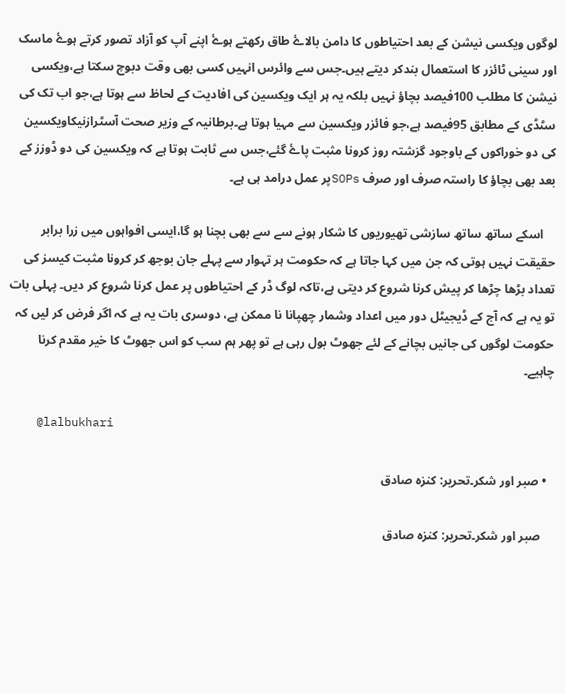لوگوں ویکسی نیشن کے بعد احتیاطوں کا دامن بالاۓ طاق رکھتے ہوۓ اپنے آپ کو آزاد تصور کرتے ہوۓ ماسک اور سینی ٹائزر کا استعمال بندکر دیتے ہیں۔جس سے وائرس انہیں کسی بھی وقت دبوچ سکتا ہے،ویکسی نیشن کا مطلب 100فیصد بچاؤ نہیں بلکہ یہ ہر ایک ویکسین کی افادیت کے لحاظ سے ہوتا ہے،جو اب تک کی سٹڈی کے مطابق 95فیصد ہے،جو فائزر ویکسین سے مہیا ہوتا ہے۔برطانیہ کے وزیر صحت آسٹرازنیکاویکسین کی دو خوراکوں کے باوجود گزشتہ روز کرونا مثبت پاۓ گئے،جس سے ثابت ہوتا ہے کہ ویکسین کی دو ڈوزز کے بعد بھی بچاؤ کا راستہ صرف اور صرف SOPsپر عمل درامد ہی ہے۔

    اسکے ساتھ ساتھ سازشی تھیوریوں کا شکار ہونے سے سے بھی بچنا ہو گا،ایسی افواہوں میں زرا برابر حقیقت نہیں ہوتی کہ جن میں کہا جاتا ہے کہ حکومت ہر تہوار سے پہلے جان بوجھ کر کرونا مثبت کیسز کی تعداد بڑھا چڑھا کر پیش کرنا شروع کر دیتی ہے،تاکہ لوگ ڈر کے احتیاطوں پر عمل کرنا شروع کر دیں۔ پہلی بات تو یہ ہے کہ آج کے ڈیجیٹل دور میں اعداد وشمار چھپانا نا ممکن ہے، دوسری بات یہ ہے کہ اگر فرض کر لیں کہ حکومت لوگوں کی جانیں بچانے کے لئے جھوٹ بول رہی ہے تو پھر ہم سب کو اس جھوٹ کا خیر مقدم کرنا چاہیے۔

    @lalbukhari

  • صبر اور شکر۔تحریر: کنزہ صادق

    صبر اور شکر۔تحریر: کنزہ صادق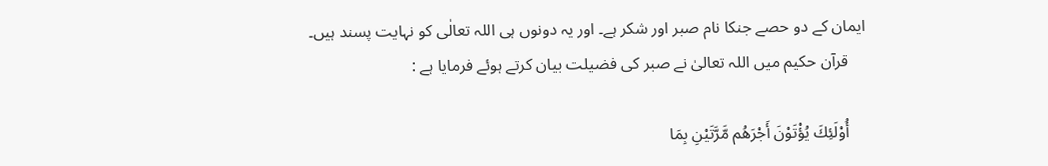ایمان کے دو حصے جنکا نام صبر اور شکر ہے۔ اور یہ دونوں ہی اللہ تعالٰی کو نہایت پسند ہیں۔
    قرآن حکیم میں اللہ تعالیٰ نے صبر کی فضیلت بیان کرتے ہوئے فرمایا ہے :

    أُوْلَئِكَ يُؤْتَوْنَ أَجْرَهُم مَّرَّتَيْنِ بِمَا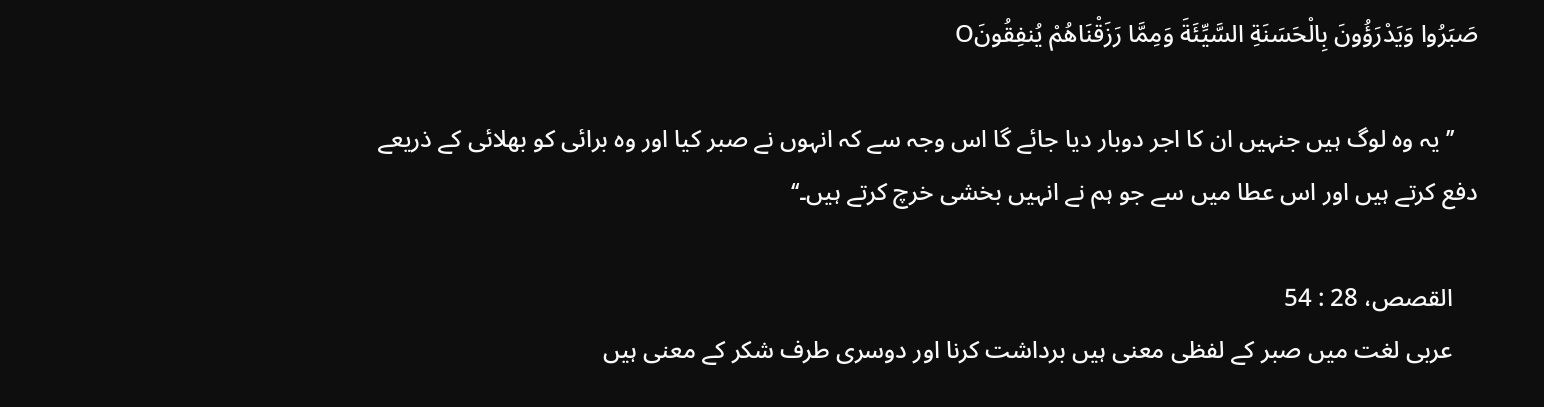صَبَرُوا وَيَدْرَؤُونَ بِالْحَسَنَةِ السَّيِّئَةَ وَمِمَّا رَزَقْنَاهُمْ يُنفِقُونَO

    ’’یہ وہ لوگ ہیں جنہیں ان کا اجر دوبار دیا جائے گا اس وجہ سے کہ انہوں نے صبر کیا اور وہ برائی کو بھلائی کے ذریعے دفع کرتے ہیں اور اس عطا میں سے جو ہم نے انہیں بخشی خرچ کرتے ہیں۔‘‘

    القصص، 28 : 54
    عربی لغت میں صبر کے لفظی معنی ہیں برداشت کرنا اور دوسری طرف شکر کے معنی ہیں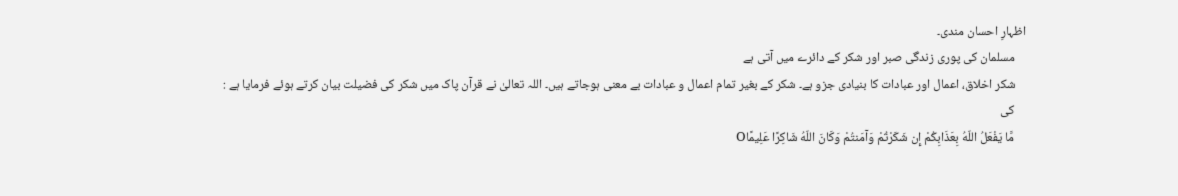اظہارِ احسان مندی۔
    مسلمان کی پوری زندگی صبر اور شکر کے دائرے میں آتی ہے
    شکر اخلاق، اعمال اور عبادات کا بنیادی جزو ہے۔ شکر کے بغیر تمام اعمال و عبادات بے معنی ہوجاتے ہیں۔ اللہ تعالیٰ نے قرآن پاک میں شکر کی فضیلت بیان کرتے ہوئے فرمایا ہے :
    کی
    مَّا يَفْعَلُ اللّهُ بِعَذَابِكُمْ إِن شَكَرْتُمْ وَآمَنتُمْ وَكَانَ اللّهُ شَاكِرًا عَلِيمًاO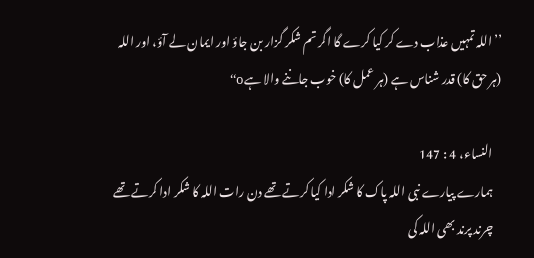’’اللہ تمہیں عذاب دے کر کیا کرے گا اگر تم شکر گزار بن جاؤ اور ایمان لے آؤ، اور اللہ (ہر حق کا) قدر شناس ہے (ہر عمل کا) خوب جاننے والا ہےo‘‘

    النساء، 4 : 147
    ہمارے پیارے نبی اللہ پاک کا شکر ادا کیا کرتے تھے دن رات اللہ کا شکر ادا کرتے تھے
    چرند پرند بھی اللہ کی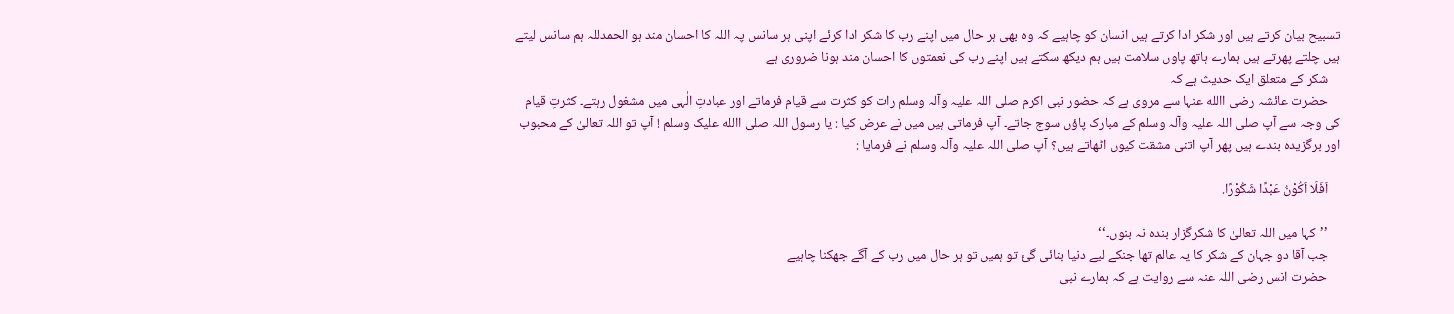تسبیح بیان کرتے ہیں اور شکر ادا کرتے ہیں انسان کو چاہیے کہ وہ بھی ہر حال میں اپنے رب کا شکر ادا کرئے اپنی ہر سانس پہ اللہ کا احسان مند ہو الحمدللہ ہم سانس لیتے ہیں چلتے پھرتے ہیں ہمارے ہاتھ پاوں سلامت ہیں ہم دیکھ سکتے ہیں اپنے رب کی نعمتوں کا احسان مند ہونا ضروری ہے
    شکر کے متعلق ایک حدیث ہے کہ
    حضرت عائشہ رضی االله عنہا سے مروی ہے کہ حضور نبی اکرم صلی اللہ علیہ وآلہ وسلم رات کو کثرت سے قیام فرماتے اور عبادتِ الٰہی میں مشغول رہتے۔ کثرتِ قیام کی وجہ سے آپ صلی اللہ علیہ وآلہ وسلم کے مبارک پاؤں سوج جاتے۔ آپ فرماتی ہیں میں نے عرض کیا : یا رسول اللہ صلی االله علیک وسلم ! آپ تو اللہ تعالیٰ کے محبوب اور برگزیدہ بندے ہیں پھر آپ اتنی مشقت کیوں اٹھاتے ہیں؟ آپ صلی اللہ علیہ وآلہ وسلم نے فرمایا :

    اَفَلَا اَکُوْنُ عَبْدًا شَکُوْرًا.

    ’’کہا میں اللہ تعالیٰ کا شکرگزار بندہ نہ بنوں۔‘‘
    جب آقا دو جہان کے شکر کا یہ عالم تھا جنکے لیے دنیا بنائی گئ تو ہمیں تو ہر حال میں رب کے آگے جھکنا چاہیے
    حضرت انس رضی اللہ عنہ سے روایت ہے کہ ہمارے نبی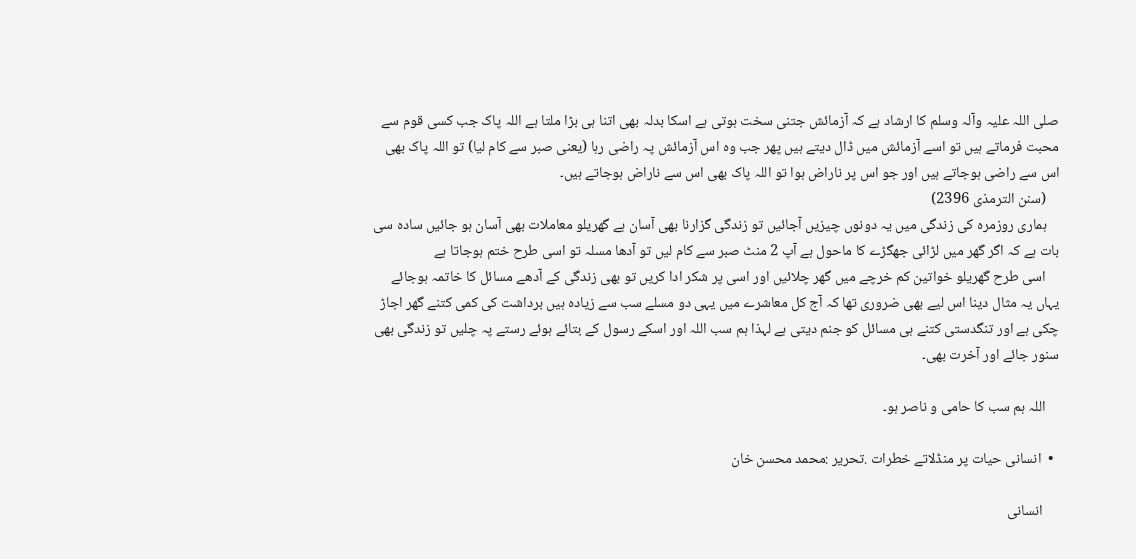صلی اللہ علیہ وآلہ وسلم کا ارشاد ہے کہ آزمائش جتنی سخت ہوتی ہے اسکا بدلہ بھی اتنا ہی بڑا ملتا ہے اللہ پاک جب کسی قوم سے محبت فرماتے ہیں تو اسے آزمائش میں ڈال دیتے ہیں پھر جب وہ اس آزمائش پہ راضی رہا (یعنی صبر سے کام لیا) تو اللہ پاک بھی اس سے راضی ہوجاتے ہیں اور جو اس پر ناراض ہوا تو اللہ پاک بھی اس سے ناراض ہوجاتے ہیں۔
    (سنن الترمذی 2396)
    ہماری روزمرہ کی زندگی میں یہ دونوں چیزیں آجائیں تو زندگی گزارنا بھی آسان ہے گھریلو معاملات بھی آسان ہو جائیں سادہ سی بات ہے کہ اگر گھر میں لڑائی جھگڑے کا ماحول ہے آپ 2 منٹ صبر سے کام لیں تو آدھا مسلہ تو اسی طرح ختم ہوجاتا ہے
    اسی طرح گھریلو خواتین کم خرچے میں گھر چلائیں اور اسی پر شکر ادا کریں تو بھی زندگی کے آدھے مسائل کا خاتمہ ہوجائے یہاں یہ مثال دینا اس لیے بھی ضروری تھا کہ آج کل معاشرے میں یہی دو مسلے سب سے زیادہ ہیں برداشت کی کمی کتنے گھر اجاڑ چکی ہے اور تنگدستی کتنے ہی مسائل کو جنم دیتی ہے لہذا ہم سب اللہ اور اسکے رسول کے بتائے ہوئے رستے پہ چلیں تو زندگی بھی سنور جائے اور آخرت بھی۔

    اللہ ہم سب کا حامی و ناصر ہو۔

  •  انسانی حیات پر منڈلاتے خطرات .تحریر :محمد محسن خان

     انسانی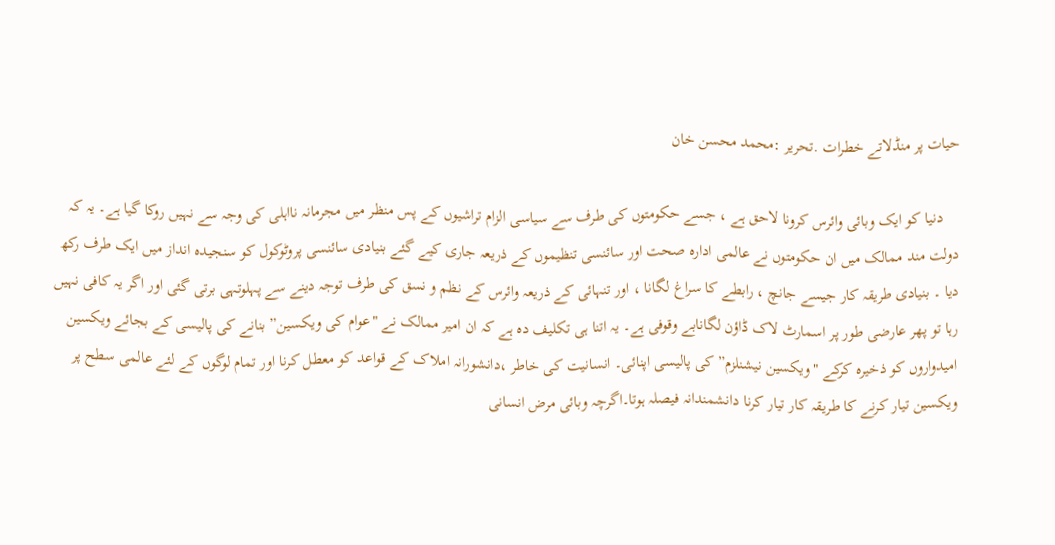حیات پر منڈلاتے خطرات .تحریر :محمد محسن خان

    دنیا کو ایک وبائی وائرس کرونا لاحق ہے ، جسے حکومتوں کی طرف سے سیاسی الزام تراشیوں کے پس منظر میں مجرمانہ نااہلی کی وجہ سے نہیں روکا گیا ہے۔ یہ کہ دولت مند ممالک میں ان حکومتوں نے عالمی ادارہ صحت اور سائنسی تنظیموں کے ذریعہ جاری کیے گئے بنیادی سائنسی پروٹوکول کو سنجیدہ انداز میں ایک طرف رکھ دیا ۔ بنیادی طریقہ کار جیسے جانچ ، رابطے کا سراغ لگانا ، اور تنہائی کے ذریعہ وائرس کے نظم و نسق کی طرف توجہ دینے سے پہلوتہی برتی گئی اور اگر یہ کافی نہیں رہا تو پھر عارضی طور پر اسمارٹ لاک ڈاؤن لگانابے وقوفی ہے۔ یہ اتنا ہی تکلیف دہ ہے کہ ان امیر ممالک نے "عوام کی ویکسین” بنانے کی پالیسی کے بجائے ویکسین امیدواروں کو ذخیرہ کرکے "ویکسین نیشنلزم” کی پالیسی اپنائی۔ انسانیت کی خاطر ،دانشورانہ املاک کے قواعد کو معطل کرنا اور تمام لوگوں کے لئے عالمی سطح پر ویکسین تیار کرنے کا طریقہ کار تیار کرنا دانشمندانہ فیصلہ ہوتا۔اگرچہ وبائی مرض انسانی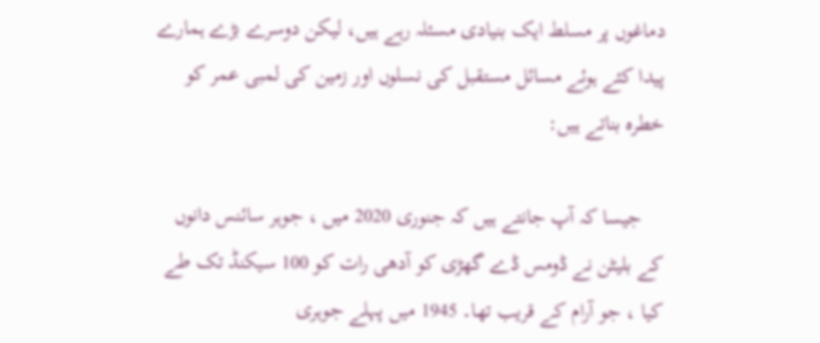دماغوں پر مسلط ایک بنیادی مسئلہ رہے ہیں، لیکن دوسرے بڑے ہمارے پیدا کئے ہوئے مسائل مستقبل کی نسلوں اور زمین کی لمبی عمر کو خطرہ بناتے ہیں:

    جیسا کہ آپ جانتے ہیں کہ جنوری 2020 میں ، جوہر سائنس دانوں کے بلیٹن نے ڈومس ڈے گھڑی کو آدھی رات کو 100 سیکنڈ تک طے کیا ، جو آرام کے قریب تھا۔ 1945 میں پہلے جوہری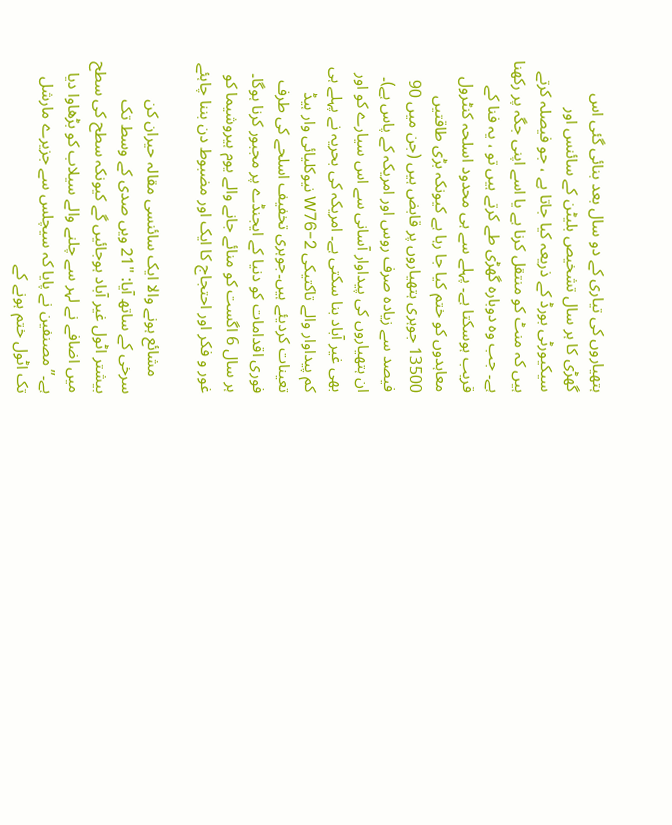ہتھیاروں کی تیاری کے دو سال بعد بنائی گئی اس گھڑی کا ہر سال تشخیص بلیٹن کے سائنس اور سیکیورٹی بورڈ کے ذریعہ کیا جاتا ہے ، جو فیصلہ کرتے ہیں کہ منٹ کو منتقل کرنا ہے یا اسے اپنی جگہ پر رکھنا ہے۔ جب وہ دوبارہ گھڑی طے کرتے ہیں تو ، یہ فنا کے قریب ہوسکتا ہے۔ پہلے سے ہی محدود اسلحہ کنٹرول معاہدوں کو ختم کیا جا رہا ہے کیونکہ بڑی طاقتیں 13500 جوہری ہتھیاروں پر قابض ہیں (جن میں 90 فیصد سے زیادہ صرف روس اور امریکہ کے پاس ہے)۔ ان ہتھیاروں کی پیداوار آسانی سے اس سیارے کو اور بھی غیر آباد بنا سکتی ہے۔ امریکہ کی بحریہ نے پہلے ہی کم پیداوار والے تاکتیکی W76-2 نیوکلیائی وار ہیڈ تعینات کردیئے ہیں۔جوہری تخفیف اسلحے کی طرف فوری اقدامات کو دنیا کے ایجنڈے پر مجبور کرنا ہوگا۔ ہر سال 6 اگست کو منائے جانے والے یوم ہیروشیما کو غور و فکر اور احتجاج کا ایک اور مضبوط دن بننا چاہئے

    مشائع ہونے والا ایک سائنسی مقالہ حیران کن سرخی کے ساتھ آیا: "21 ویں صدی کے وسط تک بیشتر اٹول غیر آباد ہوجائیں گے کیونکہ سطح کی سطح میں اضافے نے لہر سے چلنے والے سیلاب کو بڑھاوا دیا ہے۔” مصنفین نے پایا کہ سیچلس سے جزیرے مارشل تک اٹول ختم ہونے کے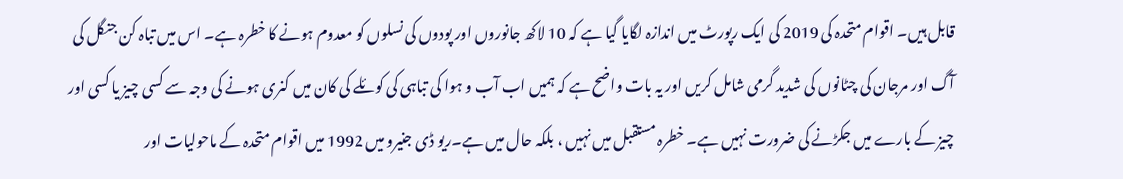قابل ہیں۔ اقوام متحدہ کی 2019 کی ایک رپورٹ میں اندازہ لگایا گیا ہے کہ 10 لاکھ جانوروں اور پودوں کی نسلوں کو معدوم ہونے کا خطرہ ہے۔ اس میں تباہ کن جنگل کی آگ اور مرجان کی چٹانوں کی شدید گرمی شامل کریں اور یہ بات واضح ہے کہ ہمیں اب آب و ہوا کی تباہی کی کوئلے کی کان میں کنری ہونے کی وجہ سے کسی چیز یا کسی اور چیز کے بارے میں جکڑنے کی ضرورت نہیں ہے۔ خطرہ مستقبل میں نہیں ، بلکہ حال میں ہے۔ریو ڈی جنیرو میں 1992 میں اقوام متحدہ کے ماحولیات اور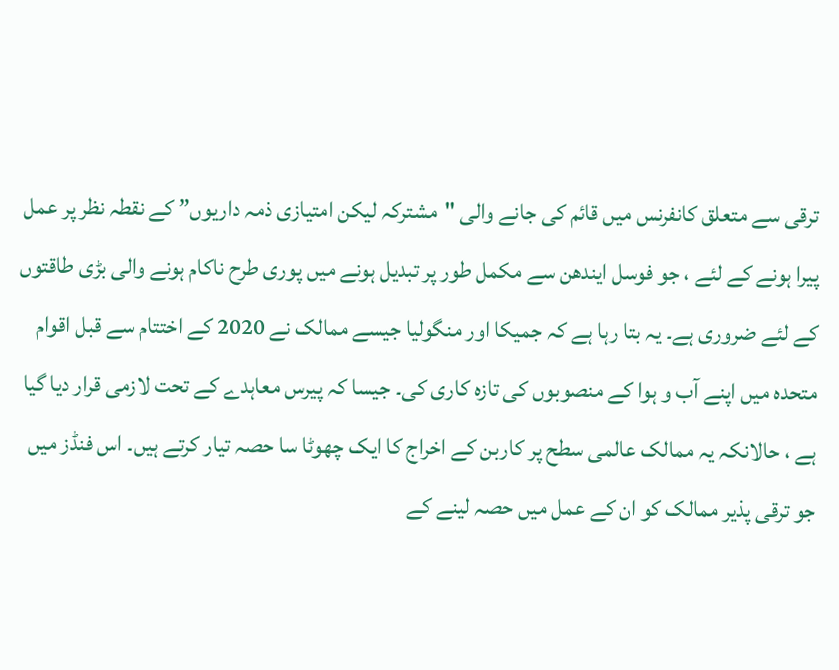ترقی سے متعلق کانفرنس میں قائم کی جانے والی "مشترکہ لیکن امتیازی ذمہ داریوں” کے نقطہ نظر پر عمل پیرا ہونے کے لئے ، جو فوسل ایندھن سے مکمل طور پر تبدیل ہونے میں پوری طرح ناکام ہونے والی بڑی طاقتوں کے لئے ضروری ہے۔ یہ بتا رہا ہے کہ جمیکا اور منگولیا جیسے ممالک نے 2020 کے اختتام سے قبل اقوام متحدہ میں اپنے آب و ہوا کے منصوبوں کی تازہ کاری کی۔ جیسا کہ پیرس معاہدے کے تحت لازمی قرار دیا گیا ہے ، حالانکہ یہ ممالک عالمی سطح پر کاربن کے اخراج کا ایک چھوٹا سا حصہ تیار کرتے ہیں۔ اس فنڈز میں جو ترقی پذیر ممالک کو ان کے عمل میں حصہ لینے کے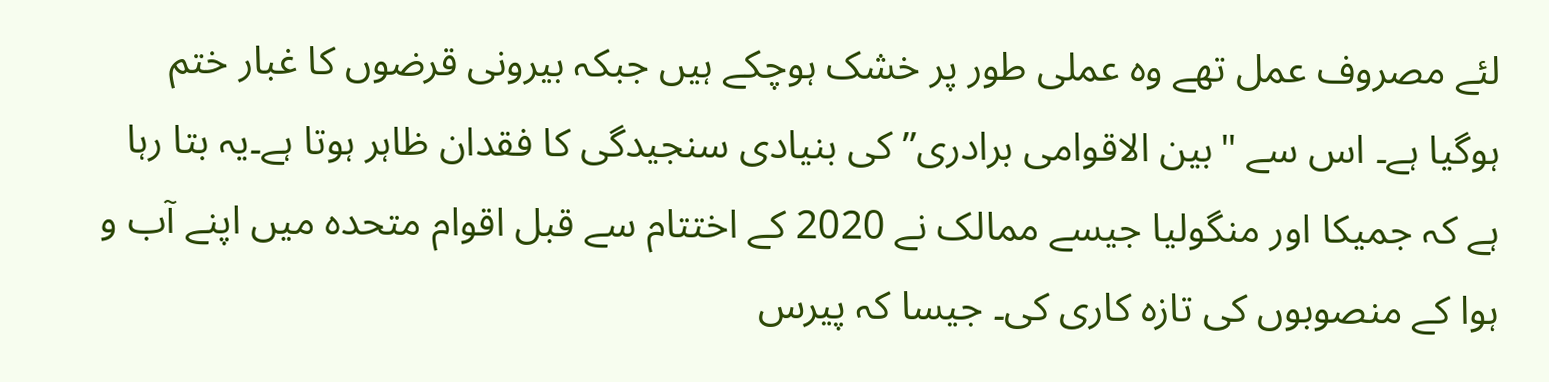لئے مصروف عمل تھے وہ عملی طور پر خشک ہوچکے ہیں جبکہ بیرونی قرضوں کا غبار ختم ہوگیا ہے۔ اس سے "بین الاقوامی برادری” کی بنیادی سنجیدگی کا فقدان ظاہر ہوتا ہے۔یہ بتا رہا ہے کہ جمیکا اور منگولیا جیسے ممالک نے 2020 کے اختتام سے قبل اقوام متحدہ میں اپنے آب و ہوا کے منصوبوں کی تازہ کاری کی۔ جیسا کہ پیرس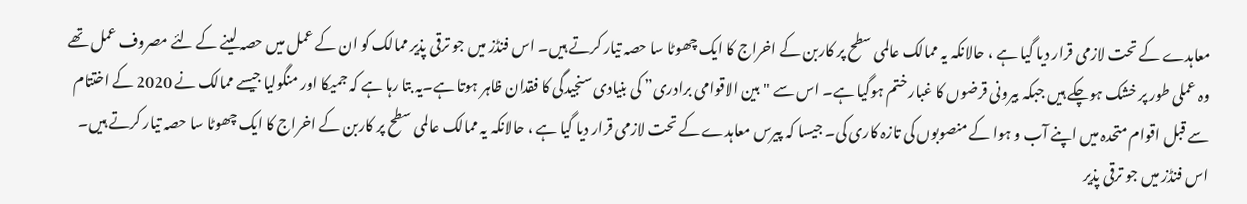معاہدے کے تحت لازمی قرار دیا گیا ہے ، حالانکہ یہ ممالک عالمی سطح پر کاربن کے اخراج کا ایک چھوٹا سا حصہ تیار کرتے ہیں۔ اس فنڈز میں جو ترقی پذیر ممالک کو ان کے عمل میں حصہ لینے کے لئے مصروف عمل تھے وہ عملی طور پر خشک ہوچکے ہیں جبکہ بیرونی قرضوں کا غبار ختم ہوگیا ہے۔ اس سے "بین الاقوامی برادری” کی بنیادی سنجیدگی کا فقدان ظاہر ہوتا ہے۔یہ بتا رہا ہے کہ جمیکا اور منگولیا جیسے ممالک نے 2020 کے اختتام سے قبل اقوام متحدہ میں اپنے آب و ہوا کے منصوبوں کی تازہ کاری کی۔ جیسا کہ پیرس معاہدے کے تحت لازمی قرار دیا گیا ہے ، حالانکہ یہ ممالک عالمی سطح پر کاربن کے اخراج کا ایک چھوٹا سا حصہ تیار کرتے ہیں۔ اس فنڈز میں جو ترقی پذیر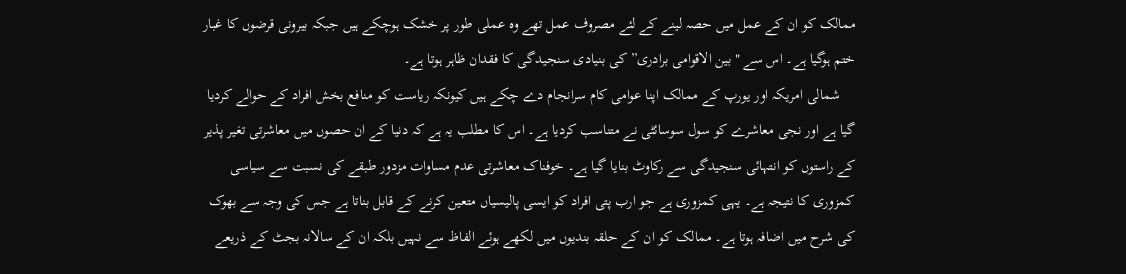ممالک کو ان کے عمل میں حصہ لینے کے لئے مصروف عمل تھے وہ عملی طور پر خشک ہوچکے ہیں جبکہ بیرونی قرضوں کا غبار ختم ہوگیا ہے۔ اس سے "بین الاقوامی برادری” کی بنیادی سنجیدگی کا فقدان ظاہر ہوتا ہے۔
    شمالی امریکہ اور یورپ کے ممالک اپنا عوامی کام سرانجام دے چکے ہیں کیونکہ ریاست کو منافع بخش افراد کے حوالے کردیا گیا ہے اور نجی معاشرے کو سول سوسائٹی نے متناسب کردیا ہے۔ اس کا مطلب یہ ہے کہ دنیا کے ان حصوں میں معاشرتی تغیر پذیر کے راستوں کو انتہائی سنجیدگی سے رکاوٹ بنایا گیا ہے۔ خوفناک معاشرتی عدم مساوات مزدور طبقے کی نسبت سے سیاسی کمزوری کا نتیجہ ہے۔ یہی کمزوری ہے جو ارب پتی افراد کو ایسی پالیسیاں متعین کرنے کے قابل بناتا ہے جس کی وجہ سے بھوک کی شرح میں اضافہ ہوتا ہے۔ ممالک کو ان کے حلقہ بندیوں میں لکھے ہوئے الفاظ سے نہیں بلکہ ان کے سالانہ بجٹ کے ذریعے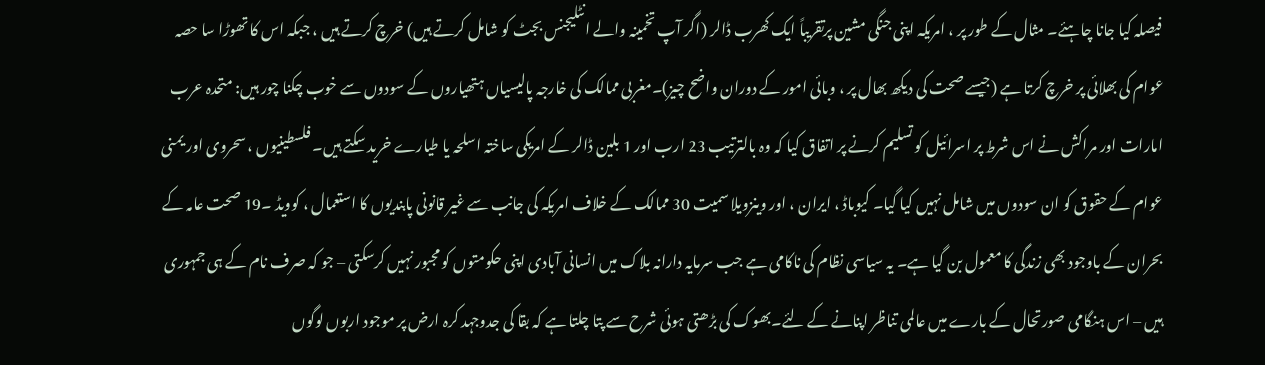فیصلہ کیا جانا چاہئے۔ مثال کے طور پر ، امریکہ اپنی جنگی مشین پرتقریباً ایک کھرب ڈالر (اگر آپ تخمینہ والے انٹلیجنس بجٹ کو شامل کرتے ہیں) خرچ کرتے ہیں ، جبکہ اس کا تھوڑا سا حصہ عوام کی بھلائی پر خرچ کرتا ہے (جیسے صحت کی دیکھ بھال پر ، وبائی امور کے دوران واضح چیز)۔مغربی ممالک کی خارجہ پالیسیاں ہتھیاروں کے سودوں سے خوب چکنا چور ہیں: متحدہ عرب امارات اور مراکش نے اس شرط پر اسرائیل کو تسلیم کرنے پر اتفاق کیا کہ وہ بالترتیب 23 ارب اور 1 بلین ڈالر کے امریکی ساختہ اسلحہ یا طیارے خرید سکتے ہیں۔ فلسطینیوں ، سحروی اور یمنی عوام کے حقوق کو ان سودوں میں شامل نہیں کیا گیا۔ کیوباڈ ، ایران ، اور وینزویلا سمیت 30 ممالک کے خلاف امریکہ کی جانب سے غیر قانونی پابندیوں کا استعمال ، کوویڈ ۔19 صحت عامہ کے بحران کے باوجود بھی زندگی کا معمول بن گیا ہے۔ یہ سیاسی نظام کی ناکامی ہے جب سرمایہ دارانہ بلاک میں انسانی آبادی اپنی حکومتوں کو مجبور نہیں کرسکتی – جو کہ صرف نام کے ہی جمہوری ہیں – اس ہنگامی صورتحال کے بارے میں عالمی تناظر اپنانے کے لئے۔بھوک کی بڑھتی ہوئی شرح سے پتا چلتا ہے کہ بقا کی جدوجہد کرہ ارض پر موجود اربوں لوگوں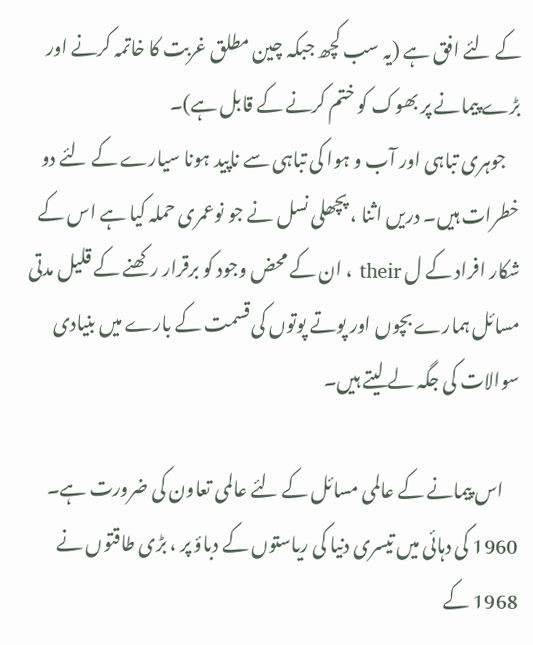کے لئے افق ہے (یہ سب کچھ جبکہ چین مطلق غربت کا خاتمہ کرنے اور بڑے پیمانے پر بھوک کو ختم کرنے کے قابل ہے)۔
    جوہری تباہی اور آب و ہوا کی تباہی سے ناپید ہونا سیارے کے لئے دو خطرات ہیں۔ دریں اثنا ، پچھلی نسل نے جو نوعمری حملہ کیا ہے اس کے شکار افراد کے ل their ، ان کے محض وجود کو برقرار رکھنے کے قلیل مدتی مسائل ہمارے بچوں اور پوتے پوتوں کی قسمت کے بارے میں بنیادی سوالات کی جگہ لے لیتے ہیں۔

    اس پیمانے کے عالمی مسائل کے لئے عالمی تعاون کی ضرورت ہے۔ 1960 کی دہائی میں تیسری دنیا کی ریاستوں کے دباؤ پر ، بڑی طاقتوں نے 1968 کے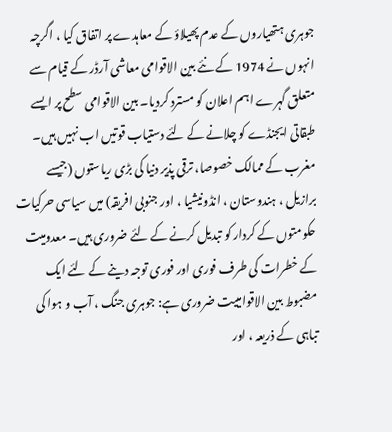جوہری ہتھیاروں کے عدم پھیلاؤ کے معاہدے پر اتفاق کیا ، اگرچہ انہوں نے 1974 کے نئے بین الاقوامی معاشی آرڈر کے قیام سے متعلق گہرے اہم اعلان کو مسترد کردیا۔ بین الاقوامی سطح پر ایسے طبقاتی ایجنڈے کو چلانے کے لئے دستیاب قوتیں اب نہیں ہیں۔ مغرب کے ممالک خصوصا، ترقی پذیر دنیا کی بڑی ریاستوں (جیسے برازیل ، ہندوستان ، انڈونیشیا ، اور جنوبی افریقہ) میں سیاسی حرکیات حکومتوں کے کردار کو تبدیل کرنے کے لئے ضروری ہیں۔ معدومیت کے خطرات کی طرف فوری اور فوری توجہ دینے کے لئے ایک مضبوط بین الاقوامییت ضروری ہے: جوہری جنگ ، آب و ہوا کی تباہی کے ذریعہ ، اور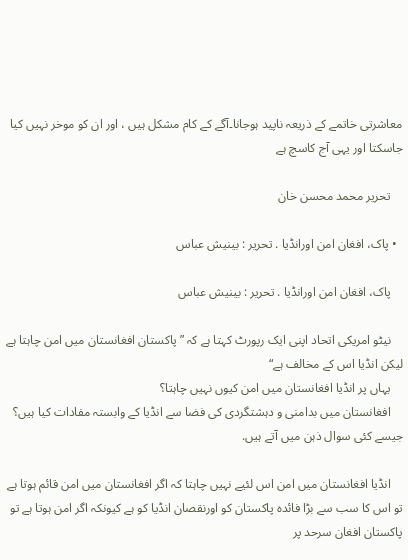معاشرتی خاتمے کے ذریعہ ناپید ہوجانا۔آگے کے کام مشکل ہیں ، اور ان کو موخر نہیں کیا جاسکتا اور یہی آج کاسچ ہے

    تحریر محمد محسن خان

  • پاک، افغان امن اورانڈیا . تحریر : بینیش عباس

    پاک، افغان امن اورانڈیا . تحریر : بینیش عباس

    نیٹو امریکی اتحاد اپنی ایک رپورٹ کہتا ہے کہ ”پاکستان افغانستان میں امن چاہتا ہے لیکن انڈیا اس کے مخالف ہے“
    یہاں پر انڈیا افغانستان میں امن کیوں نہیں چاہتا؟
    افغانستان میں بدامنی و دہشتگردی کی فضا سے انڈیا کے وابستہ مفادات کیا ہیں؟ جیسے کئی سوال ذہن میں آتے ہیں.

    انڈیا افغانستان میں امن اس لئیے نہیں چاہتا کہ اگر افغانستان میں امن قائم ہوتا ہے تو اس کا سب سے بڑا فائدہ پاکستان کو اورنقصان انڈیا کو ہے کیونکہ اگر امن ہوتا ہے تو پاکستان افغان سرحد پر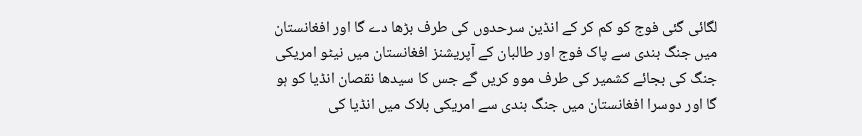لگائی گئی فوج کو کم کر کے انڈین سرحدوں کی طرف بڑھا دے گا اور افغانستان میں جنگ بندی سے پاک فوج اور طالبان کے آپریشنز افغانستان میں نیٹو امریکی جنگ کی بجائے کشمیر کی طرف موو کریں گے جس کا سیدھا نقصان انڈیا کو ہو گا اور دوسرا افغانستان میں جنگ بندی سے امریکی بلاک میں انڈیا کی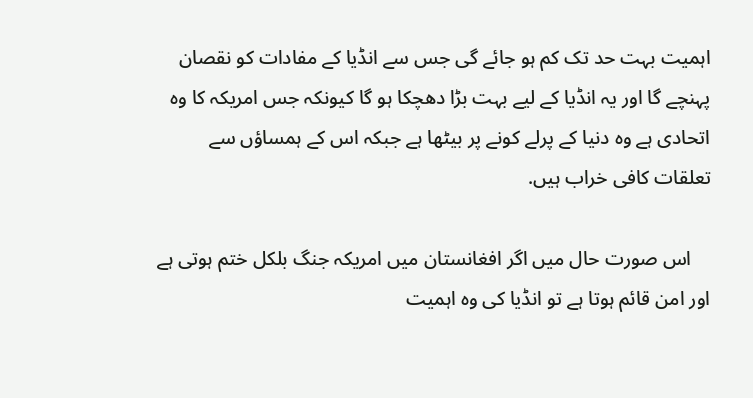اہمیت بہت حد تک کم ہو جائے گی جس سے انڈیا کے مفادات کو نقصان پہنچے گا اور یہ انڈیا کے لیے بہت بڑا دھچکا ہو گا کیونکہ جس امریکہ کا وہ اتحادی ہے وہ دنیا کے پرلے کونے پر بیٹھا ہے جبکہ اس کے ہمساؤں سے تعلقات کافی خراب ہیں.

    اس صورت حال میں اگر افغانستان میں امریکہ جنگ بلکل ختم ہوتی ہے اور امن قائم ہوتا ہے تو انڈیا کی وہ اہمیت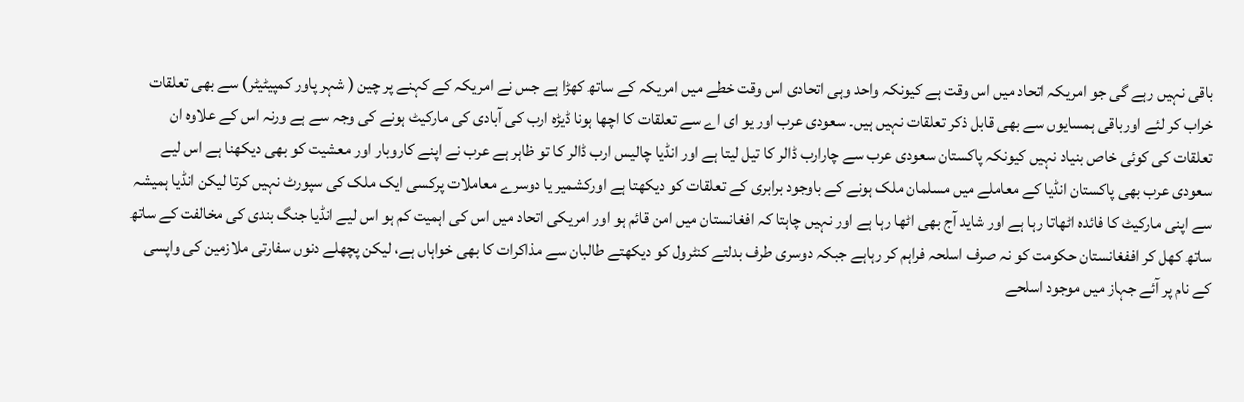باقی نہیں رہے گی جو امریکہ اتحاد میں اس وقت ہے کیونکہ واحد وہی اتحادی اس وقت خطے میں امریکہ کے ساتھ کھڑا ہے جس نے امریکہ کے کہنے پر چین ( شہر پاور کمپیٹیٹر) سے بھی تعلقات خراب کر لئے اورباقی ہمسایوں سے بھی قابل ذکر تعلقات نہیں ہیں۔ سعودی عرب اور یو ای اے سے تعلقات کا اچھا ہونا ڈیڑه ارب کی آبادی کی مارکیٹ ہونے کی وجہ سے ہے ورنہ اس کے علاوہ ان تعلقات کی کوئی خاص بنیاد نہیں کیونکہ پاکستان سعودی عرب سے چارارب ڈالر کا تیل لیتا ہے اور انڈیا چالیس ارب ڈالر کا تو ظاہر ہے عرب نے اپنے کاروبار اور معشیت کو بھی دیکھنا ہے اس لیے سعودی عرب بھی پاکستان انڈیا کے معاملے میں مسلمان ملک ہونے کے باوجود برابری کے تعلقات کو دیکھتا ہے اورکشمیر یا دوسرے معاملات پرکسی ایک ملک کی سپورٹ نہیں کرتا لیکن انڈیا ہمیشہ سے اپنی مارکیٹ کا فائدہ اٹھاتا رہا ہے اور شاید آج بھی اٹھا رہا ہے اور نہیں چاہتا کہ افغانستان میں امن قائم ہو اور امریکی اتحاد میں اس کی اہمیت کم ہو اس لیے انڈیا جنگ بندی کی مخالفت کے ساتھ ساتھ کھل کر اففغانستان حکومت کو نہ صرف اسلحہ فراہم کر رہاہے جبکہ دوسری طرف بدلتے کنٹرول کو دیکھتے طالبان سے مذاکرات کا بھی خواہاں ہے، لیکن پچھلے دنوں سفارتی ملازمین کی واپسی کے نام پر آئے جہاز میں موجود اسلحے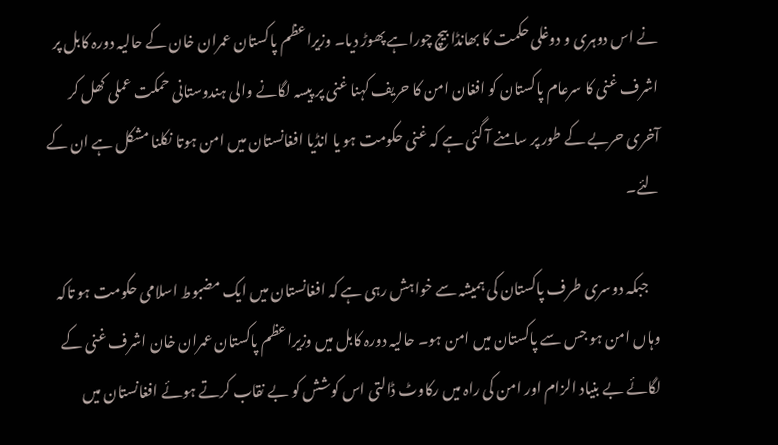نے اس دوہری و دوغلی حکمت کا بھانڈا بیچ چوراہے پھوڑ دیا۔ وزیراعظم پاکستان عمران خان کے حالیہ دورہ کابل پر اشرف غنی کا سرعام پاکستان کو افغان امن کا حریف کہنا غنی پر پیسہ لگانے والی ہندوستانی حمکت عملی کھل کر آخری حربے کے طور پر سامنے آ گئی ہے کہ غنی حکومت ہو یا انڈیا افغانستان میں امن ہوتا نکلنا مشکل ہے ان کے لئے۔

    جبکہ دوسری طرف پاکستان کی ہمیشہ سے خواہش رہی ہے کہ افغانستان میں ایک مضبوط اسلامی حکومت ہو تاکہ وہاں امن ہو جس سے پاکستان میں امن ہو۔ حالیہ دورہ کابل میں وزیراعظم پاکستان عمران خان اشرف غنی کے لگائے بے بنیاد الزام اور امن کی راہ میں رکاوٹ ڈالتی اس کوشش کو بے نقاب کرتے ہوئے افغانستان میں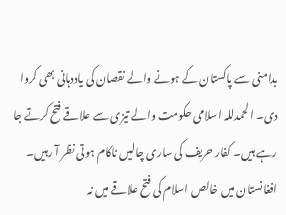بدامنی سے پاکستان کے ہونے والے نقصان کی یاددہانی بھی کروا دی۔ الحمدللہ اسلامی حکومت والے تیزی سے علاقے فتح کرتے جا رہے ہیں۔ کفار حریف کی ساری چالیں ناکام ہوتی نظر آ رہیں۔ افغانستان میں خالص اسلام کی فتح علاقے میں نہ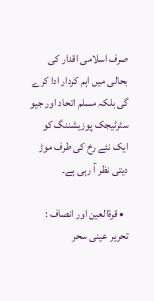صرف اسلامی اقدار کی بحالی میں اہم کردار ادا کرے گی بلکہ مسلم اتحاد اور جیو سٹرٹیجک پوزیشننگ کو ایک نئے رخ کی طرف موڑ دیتی نظر آ رہی ہے۔

  • قرۃالعین اور انصاف : تحریر عینی سحر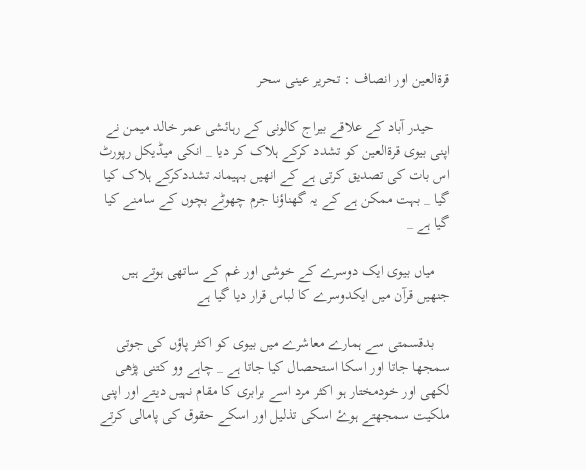قرۃالعین اور انصاف : تحریر عینی سحر

    حیدر آباد کے علاقے بیراج کالونی کے رہائشی عمر خالد میمن نے اپنی بیوی قرۃالعین کو تشدد کرکے ہلاک کر دیا _ انکی میڈیکل رپورٹ اس بات کی تصدیق کرتی ہے کے انھیں بہیمانہ تشددکرکے ہلاک کیا گیا _ بہت ممکن ہے کے یہ گھناؤنا جرم چھوٹے بچوں کے سامنے کیا گیا ہے _

    میاں بیوی ایک دوسرے کے خوشی اور غم کے ساتھی ہوتے ہیں جنھیں قرآن میں ایکدوسرے کا لباس قرار دیا گیا ہے

    بدقسمتی سے ہمارے معاشرے میں بیوی کو اکثر پاؤں کی جوتی سمجھا جاتا اور اسکا استحصال کیا جاتا ہے _ چاہے وو کتنی پڑھی لکھی اور خودمختار ہو اکثر مرد اسے برابری کا مقام نہیں دیتے اور اپنی ملکیت سمجھتے ہوۓ اسکی تذلیل اور اسکے حقوق کی پامالی کرتے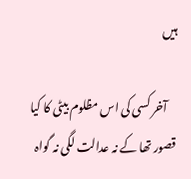ہیں

    آخر کسی کی اس مظلوم بیٹی کا کیا قصور تھا کے نہ عدالت لگی نہ گواہ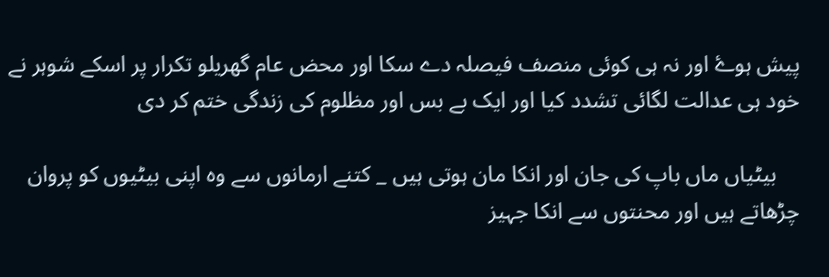پیش ہوۓ اور نہ ہی کوئی منصف فیصلہ دے سکا اور محض عام گھریلو تکرار پر اسکے شوہر نے خود ہی عدالت لگائی تشدد کیا اور ایک بے بس اور مظلوم کی زندگی ختم کر دی

    بیٹیاں ماں باپ کی جان اور انکا مان ہوتی ہیں _ کتنے ارمانوں سے وہ اپنی بیٹیوں کو پروان چڑھاتے ہیں اور محنتوں سے انکا جہیز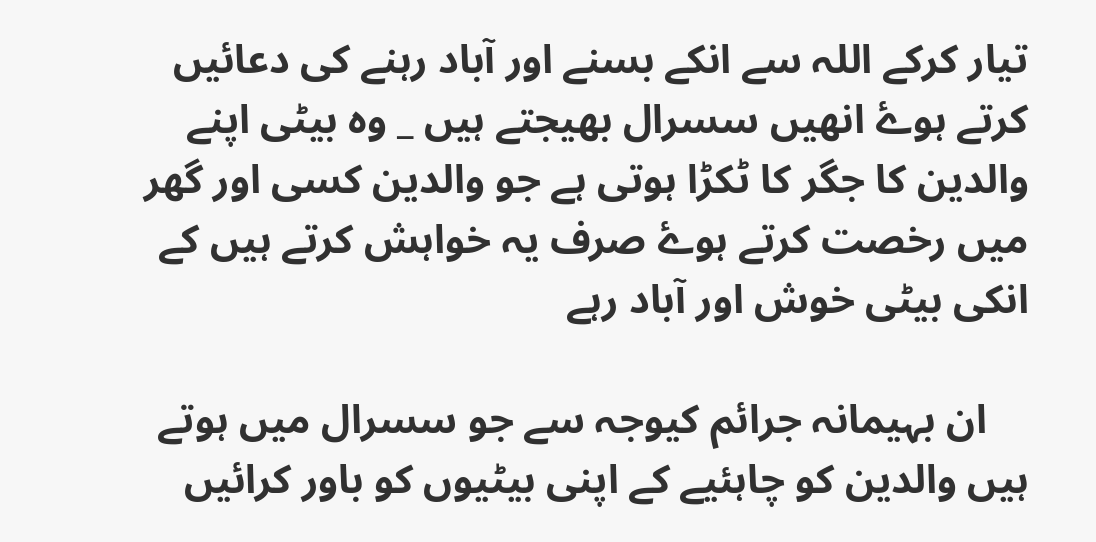تیار کرکے اللہ سے انکے بسنے اور آباد رہنے کی دعائیں کرتے ہوۓ انھیں سسرال بھیجتے ہیں _ وہ بیٹی اپنے والدین کا جگر کا ٹکڑا ہوتی ہے جو والدین کسی اور گھر میں رخصت کرتے ہوۓ صرف یہ خواہش کرتے ہیں کے انکی بیٹی خوش اور آباد رہے

    ان بہیمانہ جرائم کیوجہ سے جو سسرال میں ہوتے ہیں والدین کو چاہئیے کے اپنی بیٹیوں کو باور کرائیں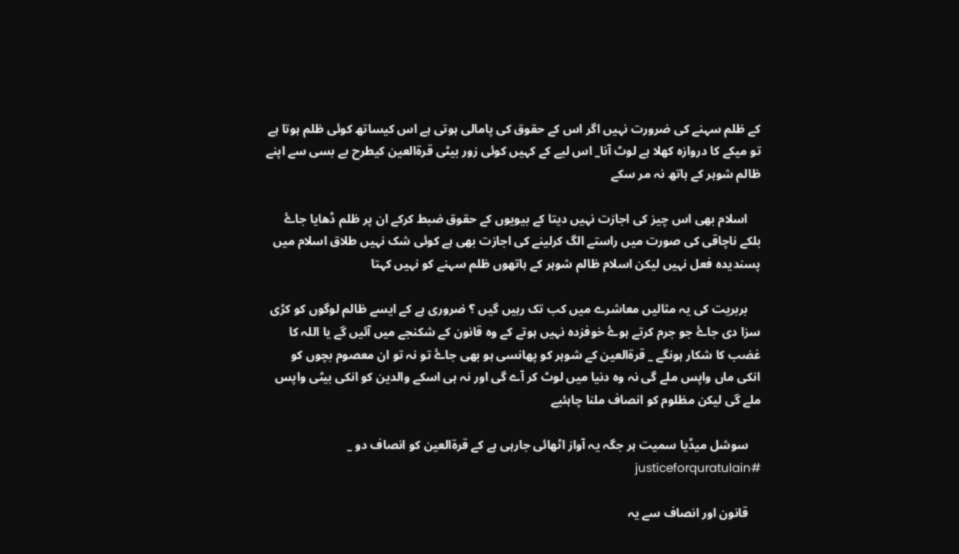کے ظلم سہنے کی ضرورت نہیں اگر اس کے حقوق کی پامالی ہوتی ہے اس کیساتھ کوئی ظلم ہوتا ہے تو میکے کا دروازہ کھلا ہے لوٹ آنا_ اس لیے کے کہیں کوئی زور بیٹی قرۃالعین کیطرح بے بسی سے اپنے ظالم شوہر کے ہاتھ نہ مر سکے

    اسلام بھی اس چیز کی اجازت نہیں دیتا کے بیویوں کے حقوق ضبط کرکے ان پر ظلم ڈھایا جاۓ بلکے ناچاقی کی صورت میں راستے الگ کرلینے کی اجازت بھی ہے کوئی شک نہیں طلاق اسلام میں پسندیدہ فعل نہیں لیکن اسلام ظالم شوہر کے ہاتھوں ظلم سہنے کو نہیں کہتا

    بربریت کی یہ مثالیں معاشرے میں کب تک رہیں گیں ؟ ضروری ہے کے ایسے ظالم لوگوں کو کڑی سزا دی جاۓ جو جرم کرتے ہوۓ خوفزدہ نہیں ہوتے کے وہ قانون کے شکنجے میں آئیں گے یا اللہ کا غضب کا شکار ہونگے _ قرۃالعین کے شوہر کو پھانسی ہو بھی جاۓ تو نہ تو ان معصوم بچوں کو انکی ماں واپس ملے گی نہ وہ دنیا میں لوٹ کر آے گی اور نہ ہی اسکے والدین کو انکی بیٹی واپس ملے گی لیکن مظلوم کو انصاف ملنا چاہئیے

    سوشل میڈیا سمیت ہر جگہ یہ آواز اٹھائی جارہی ہے کے قرۃالعین کو انصاف دو _ #justiceforquratulain

    قانون اور انصاف سے یہ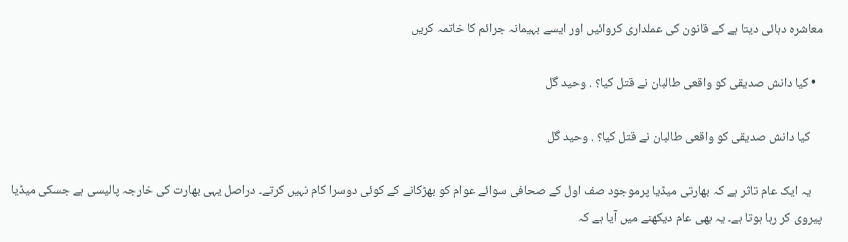معاشرہ دہائی دیتا ہے کے قانون کی عملداری کروائیں اور ایسے بہیمانہ جرائم کا خاتمہ کریں

  • کیا دانش صدیقی کو واقعی طالبان نے قتل کیا؟ . وحید گل

    کیا دانش صدیقی کو واقعی طالبان نے قتل کیا؟ . وحید گل

    یہ ایک عام تاثر ہے کہ بھارتی میڈیا پرموجود صف اول کے صحافی سوائے عوام کو بھڑکانے کے کوئی دوسرا کام نہیں کرتے۔ دراصل یہی بھارت کی خارجہ پالیسی ہے جسکی میڈیا پیروی کر رہا ہوتا ہے۔ یہ بھی عام دیکھنے میں آیا ہے کہ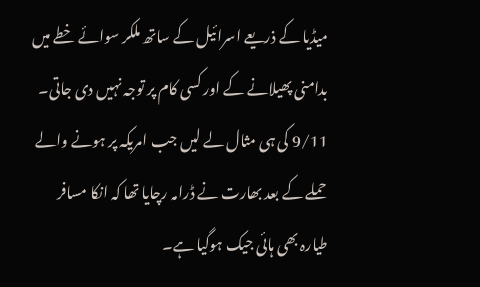میڈیا کے ذریعے اسرائیل کے ساتھ ملکر سوائے خطے میں بدامنی پھیلانے کے اور کسی کام پر توجہ نہیں دی جاتی۔ 9/11 کی ہی مثال لے لیں جب امریکہ پر ہونے والے حملے کے بعد بھارت نے ڈرامہ رچایا تھا کہ انکا مسافر طیارہ بھی ہائی جیک ہوگیا ہے۔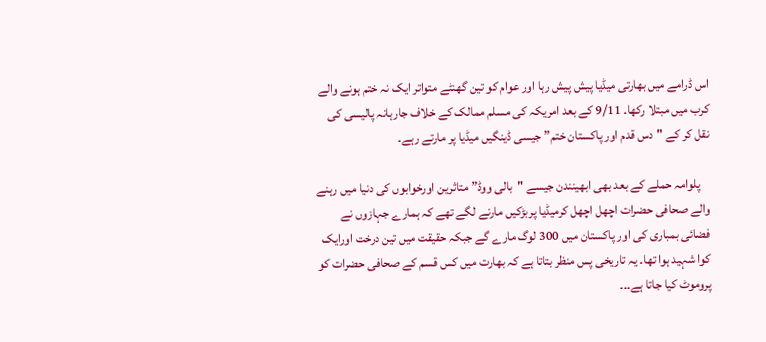اس ڈرامے میں بھارتی میڈیا پیش پیش رہا اور عوام کو تین گھنٹے متواتر ایک نہ ختم ہونے والے کرب میں مبتلا رکھا۔ 9/11 کے بعد امریکہ کی مسلم ممالک کے خلاف جارہانہ پالیسی کی نقل کر کے "دس قدم اور پاکستان ختم” جیسی ڈینگیں میڈیا پر مارتے رہے۔

    پلوامہ حملے کے بعد بھی ابھینندن جیسے "بالی ووڈ” متاثرین اورخوابوں کی دنیا میں رہنے والے صحافی حضرات اچھل اچھل کرمیڈیا پربڑکیں مارنے لگے تھے کہ ہمارے جہازوں نے فضائی بمباری کی اور پاکستان میں 300 لوگ مارے گے جبکہ حقیقت میں تین درخت اورایک کوا شہید ہوا تھا۔ یہ تاریخی پس منظر بتاتا ہے کہ بھارت میں کس قسم کے صحافی حضرات کو پروموٹ کیا جاتا ہے۔۔۔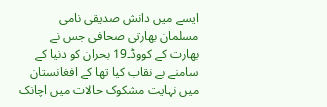ایسے میں دانش صدیقی نامی مسلمان بھارتی صحافی جس نے بھارت کے کووڈ۔19 بحران کو دنیا کے سامنے بے نقاب کیا تھا کے افغانستان میں نہایت مشکوک حالات میں اچانک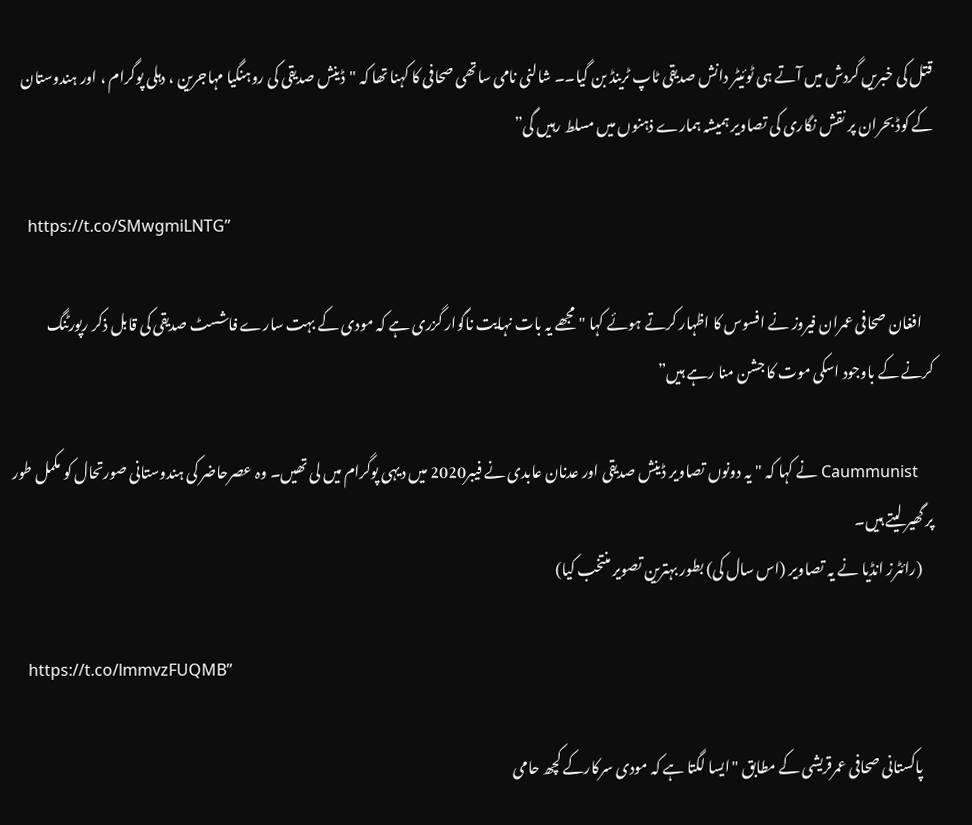قتل کی خبریں گردش میں آتے ہی ٹوئیٹر دانش صدیقی ٹاپ ٹرینڈ بن گیا۔۔ شالنی نامی ساتھی صحافی کا کہنا تھا کہ "ڈینش صدیقی کی روہنگیا مہاجرین ، دہلی پوگرام ، اور ہندوستان کے کوڈ بحران پر نقش نگاری کی تصاویر ہمیشہ ہمارے ذہنوں میں مسلط رہیں گی”

    https://t.co/SMwgmiLNTG”

    افغان صحافی عمران فیروز نے افسوس کا اظہار کرتے ہوئے کہا "مجھے یہ بات نہایت ناگوار گزری ہے کہ مودی کے بہت سارے فاشسٹ صدیقی کی قابل ذکر رپورٹنگ کرنے کے باوجود اسکی موت کا جشن منا رہے ہیں”

    Caummunist نے کہا کہ "یہ دونوں تصاویر ڈینش صدیقی اور عدنان عابدی نے فیبر2020 میں دیہی پوگرام میں لی تھیں۔ وہ عصرحاضر کی ہندوستانی صورتحال کو مکمل طور پر گھیر لیتے ہیں۔
    (رائٹرز انڈیا نے یہ تصاویر (اس سال کی) بطور بہترین تصویر منتخب کیا)

    https://t.co/lmmvzFUQMB”

    پاکستانی صحافی عمرقریشی کے مطابق "ایسا لگتا ہے کہ مودی سرکارکے کچھ حامی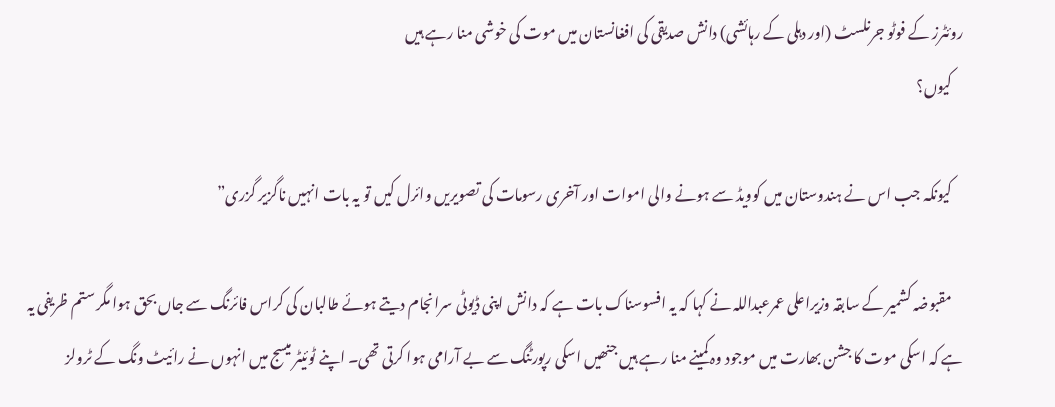روئٹرز کے فوٹو جرنلسٹ (اور دہلی کے رہائشی) دانش صدیقی کی افغانستان میں موت کی خوشی منا رہے ہیں
    کیوں؟

    کیونکہ جب اس نے ہندوستان میں کوویڈ سے ہونے والی اموات اور آخری رسومات کی تصویریں وائرل کیں تو یہ بات انہیں ناگزیر گزری”

    مقبوضہ کشمیر کے سابقہ وزیراعلی عمرعبداللہ نے کہا کہ یہ افسوسناک بات ہے کہ دانش اپنی ڈیوٹی سرانجام دیتے ہوئے طالبان کی کراس فائرنگ سے جاں بحق ہوا مگر ستم ظریفی یہ ہے کہ اسکی موت کا جشن بھارت میں موجود وہ کمینے منا رہے ہیں جنھیں اسکی رپورٹنگ سے بے آرامی ہوا کرتی تھی۔ اپنے ٹوئیٹر میسج میں انہوں نے رائیٹ ونگ کے ٹرولز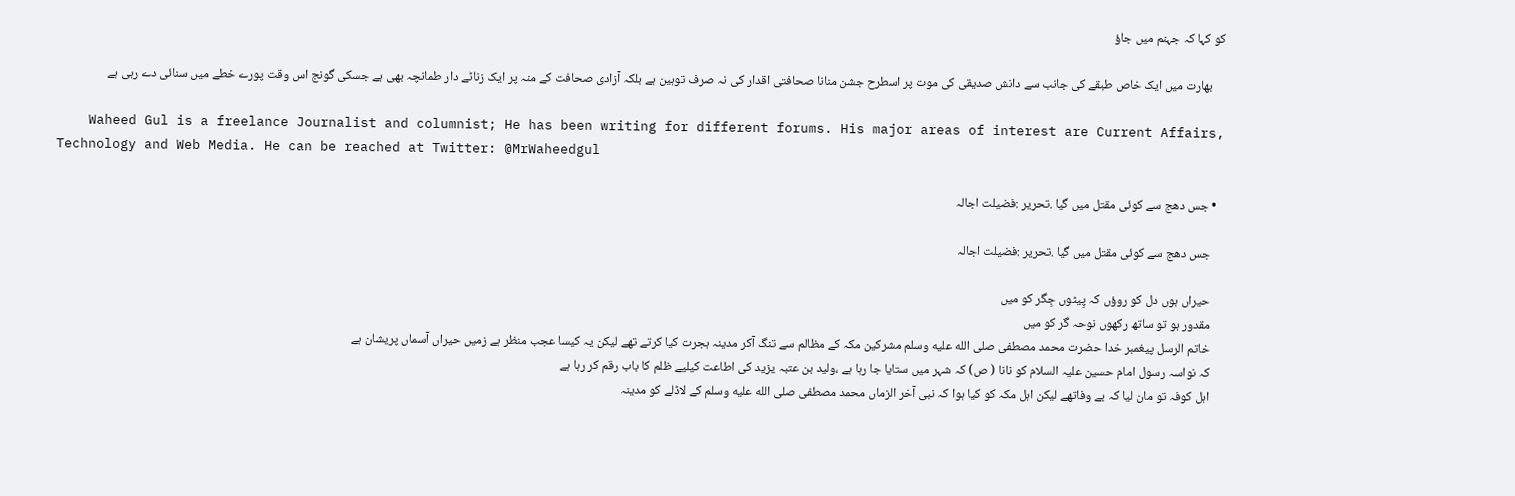کو کہا کہ جہنم میں جاؤ

    بھارت میں ایک خاص طبقے کی جانب سے دانش صدیقی کی موت پر اسطرح جشن منانا صحافتی اقدار کی نہ صرف توہین ہے بلکہ آزادی صحافت کے منہ پر ایک زناٹے دار طمانچہ بھی ہے جسکی گونج اس وقت پورے خطے میں سنائی دے رہی ہے

    Waheed Gul is a freelance Journalist and columnist; He has been writing for different forums. His major areas of interest are Current Affairs, Technology and Web Media. He can be reached at Twitter: @MrWaheedgul

  • جس دھج سے کوئی مقتل میں گیا .تحریر :فضیلت اجالہ

    جس دھج سے کوئی مقتل میں گیا .تحریر :فضیلت اجالہ

    حیراں ہوں دل کو روؤں کہ پِیٹوں جِگر کو میں
    مقدور ہو تو ساتھ رکھوں نوحہ گر کو میں
    خاتم الرسل پیغمبر خدا حضرت محمد مصطفی صلى الله عليه وسلم مشرکین مکہ کے مظالم سے تنگ آکر مدینہ ہجرت کیا کرتے تھے لیکن یہ کیسا عجب منظر ہے زمیں حیراں آسماں پریشان ہے
    کہ نواسہ رسول امام حسین علیہ السلام کو نانا ( ص) کہ شہر میں ستایا جا رہا ہے ،ولید بن عتبہ یزید کی اطاعت کیلیے ظلم کا باب رقم کر رہا ہے
    اہل کوفہ تو مان لیا کہ بے وفاتھے لیکن اہل مکہ کو کیا ہوا کہ نبی آخر الزماں محمد مصطفی صلى الله عليه وسلم کے لاڈلے کو مدینہ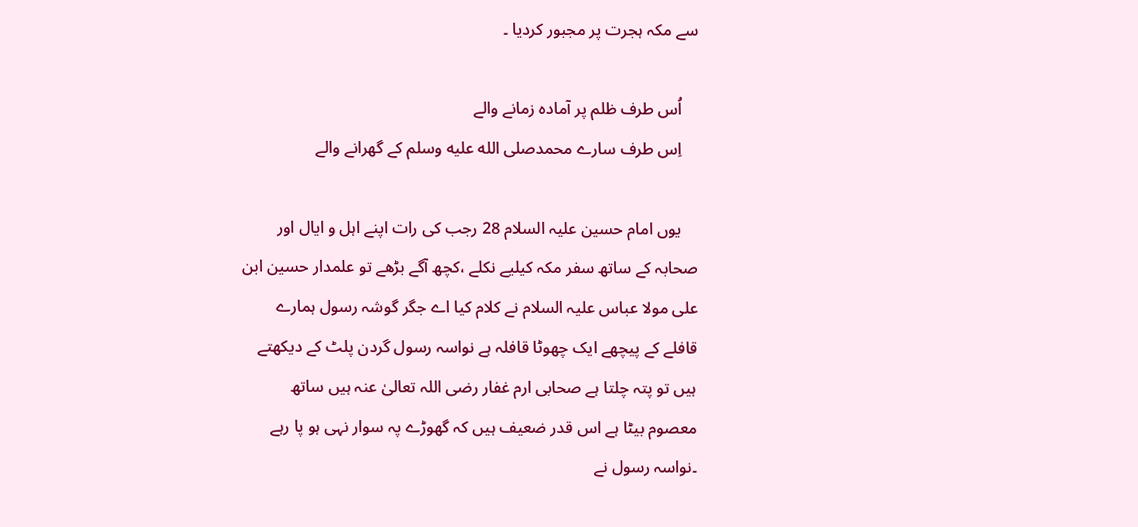سے مکہ ہجرت پر مجبور کردیا ۔

    اُس طرف ظلم پر آماده زمانے والے
    اِس طرف سارے محمدصلى الله عليه وسلم کے گھرانے والے

    یوں امام حسین علیہ السلام 28 رجب کی رات اپنے اہل و ایال اور صحابہ کے ساتھ سفر مکہ کیلیے نکلے ،کچھ آگے بڑھے تو علمدار حسین ابن علی مولا عباس علیہ السلام نے کلام کیا اے جگر گوشہ رسول ہمارے قافلے کے پیچھے ایک چھوٹا قافلہ ہے نواسہ رسول گردن پلٹ کے دیکھتے ہیں تو پتہ چلتا ہے صحابی ارم غفار رضی اللہ تعالیٰ عنہ ہیں ساتھ معصوم بیٹا ہے اس قدر ضعیف ہیں کہ گھوڑے پہ سوار نہی ہو پا رہے ۔نواسہ رسول نے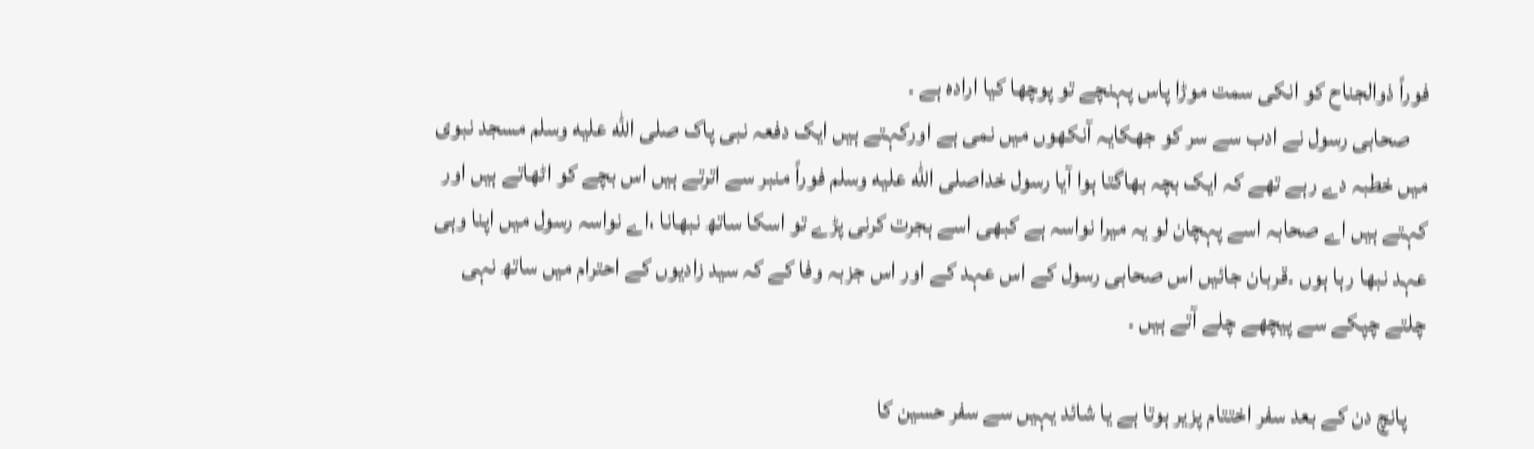فوراً ذوالجناح کو انکی سمت موڑا پاس پہنچے تو پوچھا کیا ارادہ ہے ۔
    صحابی رسول نے ادب سے سر کو جھکایہ آنکھوں میں نمی ہے اورکہتے ہیں ایک دفعہ نبی پاک صلى الله عليه وسلم مسجد نبوی میں خطبہ دے رہے تھے کہ ایک بچہ بھاگتا ہوا آیا رسول خداصلى الله عليه وسلم فوراً منبر سے اترتے ہیں اس بچے کو اٹھاتے ہیں اور کہتے ہیں اے صحابہ اسے پہچان لو یہ میرا نواسہ ہے کبھی اسے ہجرت کرنی پڑے تو اسکا ساتھ نبھانا ،اے نواسہ رسول میں اپنا وہی عہد نبھا رہا ہوں ۔قربان جائیں اس صحابی رسول کے اس عہد کے اور اس جزبہ وفا کے کہ سید زادیوں کے احترام میں ساتھ نہی چلتے چپکے سے پیچھے چلے آتے ہیں ۔

    پانچ دن کے بعد سفر اختتام پزیر ہوتا ہے یا شائد یہیں سے سفر حسین کا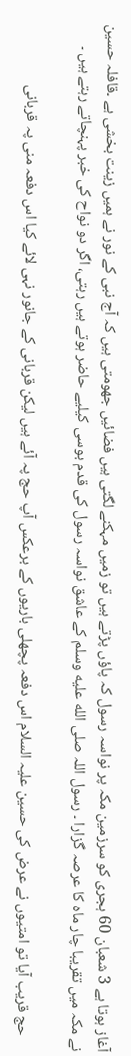آغاز ہوتا ہے 3 شعبان 60 ہجری کو سرزمین مکہ پر نواسہ رسول کہ پاؤں پڑتے ہیں تو زمیں مہکنے لگتی ہیں فضائیں جھومتی ہیں کہ آج نبی کے نور نے ہمیں زینت بخشی ہے ۔قافلہ حسین نے مکہ میں تقریبا چار ماہ کا عرصہ گزارا ۔ رسول اللہ صلى الله عليه وسلم کے عاشق نواسہ رسول کی قدم بوسی کیلیے حاضر ہوتے ہیں رہتی، اگر دو نواح کی خبر پہنچاتے رہتے ہیں ۔

    حج قریب آیا تو امتیوں نے عرض کی حسین علیہ السلام اس دفعہ پچھلی باریوں کے برعکس آپ حج پہ آئے ہیں لیکن قربانی کے جانور نہی لائے کیا اس دفعہ منی پہ قربانی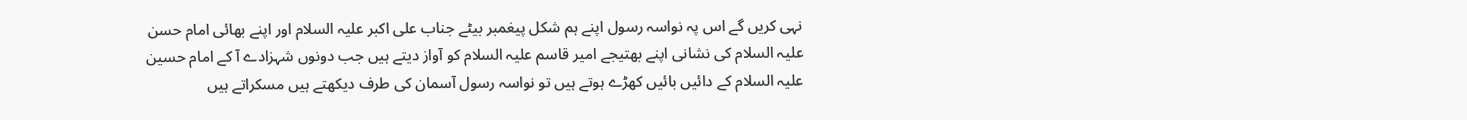نہی کریں گے اس پہ نواسہ رسول اپنے ہم شکل پیغمبر بیٹے جناب علی اکبر علیہ السلام اور اپنے بھائی امام حسن علیہ السلام کی نشانی اپنے بھتیجے امیر قاسم علیہ السلام کو آواز دیتے ہیں جب دونوں شہزادے آ کے امام حسین علیہ السلام کے دائیں بائیں کھڑے ہوتے ہیں تو نواسہ رسول آسمان کی طرف دیکھتے ہیں مسکراتے ہیں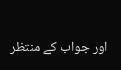اور جواب کے منتظر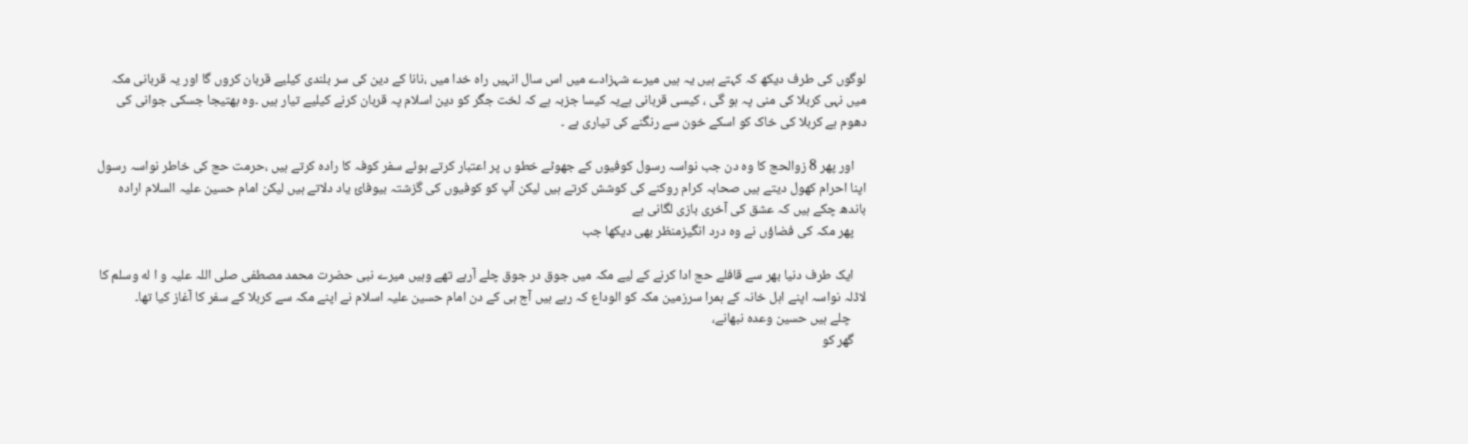لوگوں کی طرف دیکھ کہ کہتے ہیں یہ ہیں میرے شہزادے میں اس سال انہیں راہ خدا میں ،نانا کے دین کی سر بلندی کیلیے قربان کروں گا اور یہ قربانی مکہ میں نہی کربلا کی منی پہ ہو گی ، کیسی قربانی ہےیہ کیسا جزبہ ہے کہ لخت جگر کو دین اسلام پہ قربان کرنے کیلیے تیار ہیں ۔وہ بھتیجا جسکی جوانی کی دھوم ہے کربلا کی خاک کو اسکے خون سے رنگنے کی تیاری ہے ۔

    اور پھر 8 زوالحج کا وہ دن جب نواسہ رسول کوفیوں کے جھوٹے خطو ں پر اعتبار کرتے ہوئے سفر کوفہ کا رادہ کرتے ہیں ،حرمت حج کی خاطر نواسہ رسول اپنا احرام کھول دیتے ہیں صحابہ کرام روکنے کی کوشش کرتے ہیں لیکن آپ کو کوفیوں کی گزشتہ بیوفائ یاد دلاتے ہیں لیکن امام حسین علیہ السلام ارادہ باندھ چکے ہیں کہ عشق کی آخری بازی لگانی ہے
    پھر مکہ کی فضاؤں نے وہ درد انگیزمنظر بھی دیکھا جب

    ایک طرف دنیا بھر سے قافلے حج ادا کرنے کے لیے مکہ میں جوق در جوق چلے آرہے تھے وہیں میرے نبی حضرت محمد مصطفی صلی اللہ علیہ و ا له وسلم کا لاڈلہ نواسہ اپنے اہل خانہ کے ہمرا سرزمین مکہ کو الوداع کہ رہے ہیں آج ہی کے دن امام حسین علیہ اسلام نے اپنے مکہ سے کربلا کے سفر کا آغاز کیا تھا۔
     چلے ہیں حسین وعدہ نبھانے،
    گھر کو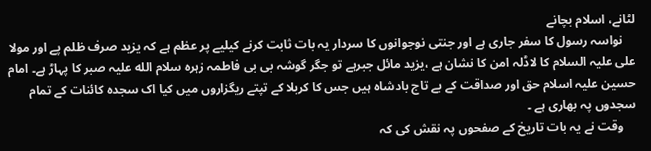لٹانے، اسلام بچانے
    نواسہ رسول کا سفر جاری ہے اور جنتی نوجوانوں کا سردار یہ بات ثابت کرنے کیلیے پر عظم ہے کہ یزید صرف ظلم پے اور مولا علی علیہ السلام کا لاڈلہ امن کا نشان ہے ،یزید مائل جبرہے تو جگر گوشہ بی بی فاطمہ زہرہ سلام الله علیہ صبر کا پہاڑ ہے۔ امام حسین علیہ اسلام حق اور صداقت کے بے تاج بادشاہ ہیں جس کا کربلا کے تپتے ریگزاروں میں کیا اک سجدہ کائنات کے تمام سجدوں پہ بھاری ہے ۔
    وقت نے یہ بات تاریخ کے صفحوں پہ نقش کی کہ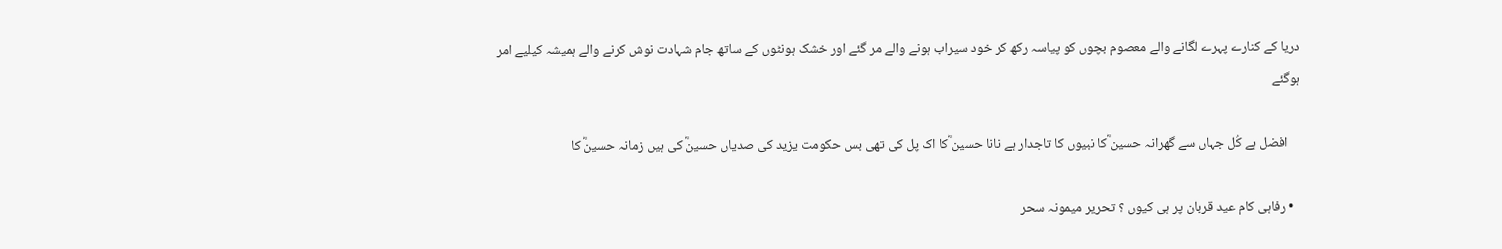دریا کے کنارے پہرے لگانے والے معصوم بچوں کو پیاسہ رکھ کر خود سیراب ہونے والے مر گئے اور خشک ہونٹوں کے ساتھ جام شہادت نوش کرنے والے ہمیشہ کیلیے امر ہوگئے

    افضل ہے کُل جہاں سے گھرانہ حسین ؓکا نبیوں کا تاجدار ہے نانا حسین ؓکا اک پل کی تھی بس حکومت یزید کی صدیاں حسینؓ کی ہیں زمانہ حسینؓ کا

  • رفاہی کام عید قربان پر ہی کیوں ؟ تحریر میمونہ سحر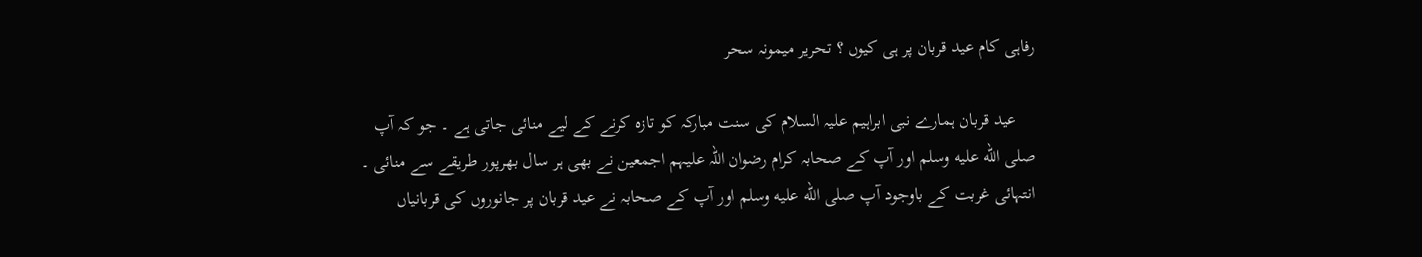رفاہی کام عید قربان پر ہی کیوں ؟ تحریر میمونہ سحر

    عید قربان ہمارے نبی ابراہیم علیہ السلام کی سنت مبارکہ کو تازہ کرنے کے لیے منائی جاتی ہے ۔ جو کہ آپ صلى الله عليه وسلم اور آپ کے صحابہ کرام رضوان اللہ علیہم اجمعین نے بھی ہر سال بھرپور طریقے سے منائی ۔ انتہائی غربت کے باوجود آپ صلى الله عليه وسلم اور آپ کے صحابہ نے عید قربان پر جانوروں کی قربانیاں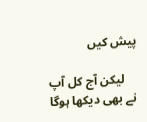پیش کیں

    لیکن آج کل آپ نے بھی دیکھا ہوگا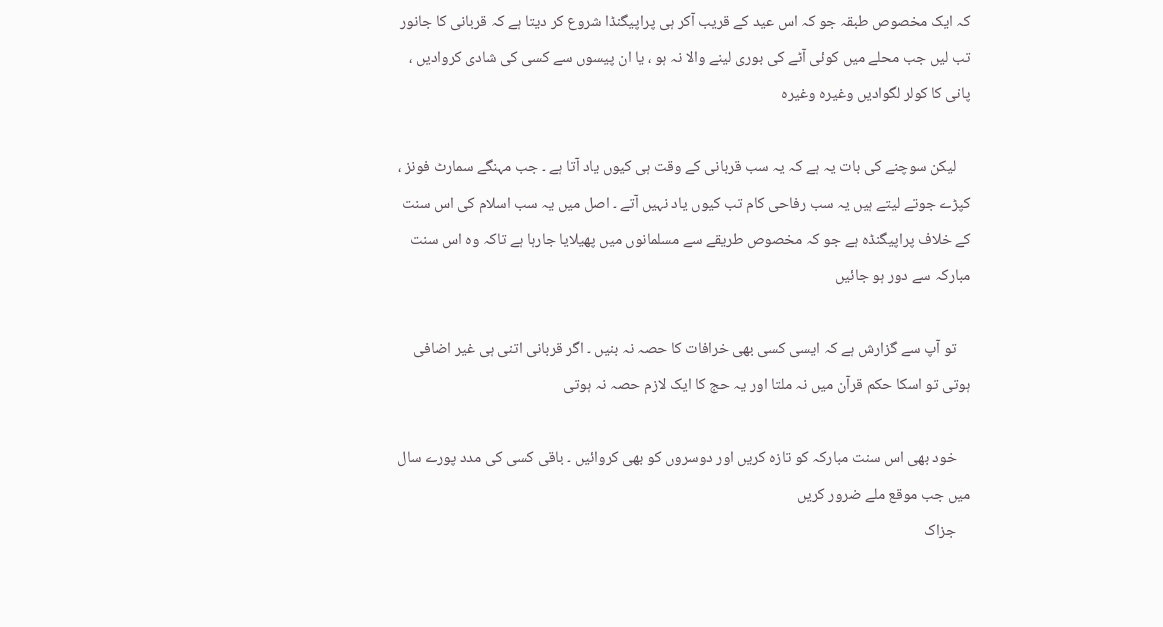کہ ایک مخصوص طبقہ جو کہ اس عید کے قریب آکر ہی پراپیگنڈا شروع کر دیتا ہے کہ قربانی کا جانور تب لیں جب محلے میں کوئی آٹے کی بوری لینے والا نہ ہو ، یا ان پیسوں سے کسی کی شادی کروادیں ، پانی کا کولر لگوادیں وغیرہ وغیرہ

    لیکن سوچنے کی بات یہ ہے کہ یہ سب قربانی کے وقت ہی کیوں یاد آتا ہے ۔ جب مہنگے سمارٹ فونز ، کپڑے جوتے لیتے ہیں یہ سب رفاحی کام تب کیوں یاد نہیں آتے ۔ اصل میں یہ سب اسلام کی اس سنت کے خلاف پراپیگنڈہ ہے جو کہ مخصوص طریقے سے مسلمانوں میں پھیلایا جارہا ہے تاکہ وہ اس سنت مبارکہ سے دور ہو جائیں

    تو آپ سے گزارش ہے کہ ایسی کسی بھی خرافات کا حصہ نہ بنیں ۔ اگر قربانی اتنی ہی غیر اضافی ہوتی تو اسکا حکم قرآن میں نہ ملتا اور یہ حج کا ایک لازم حصہ نہ ہوتی

    خود بھی اس سنت مبارکہ کو تازہ کریں اور دوسروں کو بھی کروائیں ۔ باقی کسی کی مدد پورے سال میں جب موقع ملے ضرور کریں
    جزاک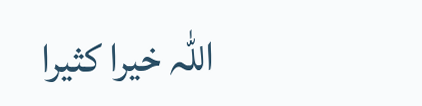اللہ خیرا کثیرا